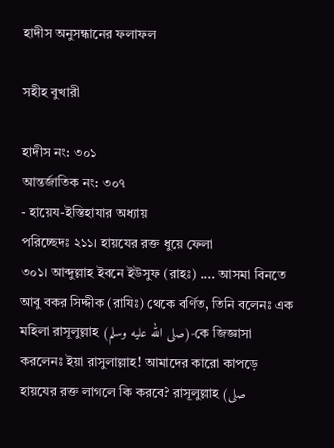হাদীস অনুসন্ধানের ফলাফল

সহীহ বুখারী

হাদীস নং: ৩০১
আন্তর্জাতিক নং: ৩০৭
- হায়েয-ইস্তিহাযার অধ্যায়
পরিচ্ছেদঃ ২১১। হায়যের রক্ত ধুয়ে ফেলা
৩০১। আব্দুল্লাহ ইবনে ইউসুফ (রাহঃ) .... আসমা বিনতে আবু বকর সিদ্দীক (রাযিঃ) থেকে বর্ণিত, তিনি বলেনঃ এক মহিলা রাসূলুল্লাহ (صلى الله عليه وسلم)-কে জিজ্ঞাসা করলেনঃ ইয়া রাসুলাল্লাহ! আমাদের কারো কাপড়ে হায়যের রক্ত লাগলে কি করবে? রাসূলুল্লাহ (صلى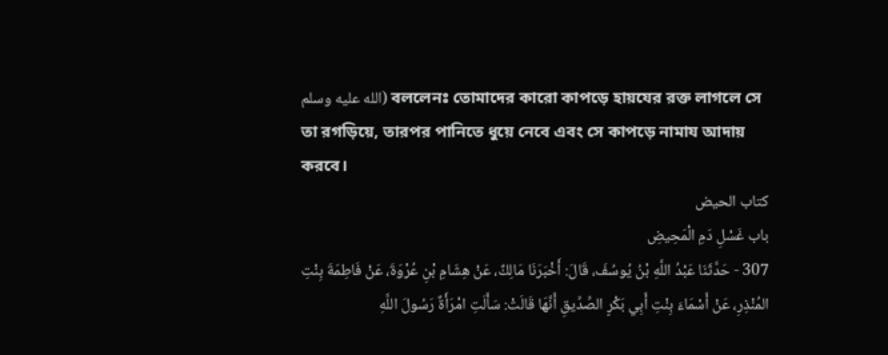الله عليه وسلم) বললেনঃ তোমাদের কারো কাপড়ে হায়যের রক্ত লাগলে সে তা রগড়িয়ে, তারপর পানিতে ধুয়ে নেবে এবং সে কাপড়ে নামায আদায় করবে।
كتاب الحيض
باب غَسْلِ دَمِ الْمَحِيضِ
307 - حَدَّثَنَا عَبْدُ اللَّهِ بْنُ يُوسُفَ، قَالَ: أَخْبَرَنَا مَالِكٌ، عَنْ هِشَامِ بْنِ عُرْوَةَ، عَنْ فَاطِمَةَ بِنْتِ المُنْذِرِ، عَنْ أَسْمَاءَ بِنْتِ أَبِي بَكْرٍ الصِّدِّيقِ أَنَّهَا قَالَتْ: سَأَلَتِ امْرَأَةٌ رَسُولَ اللَّهِ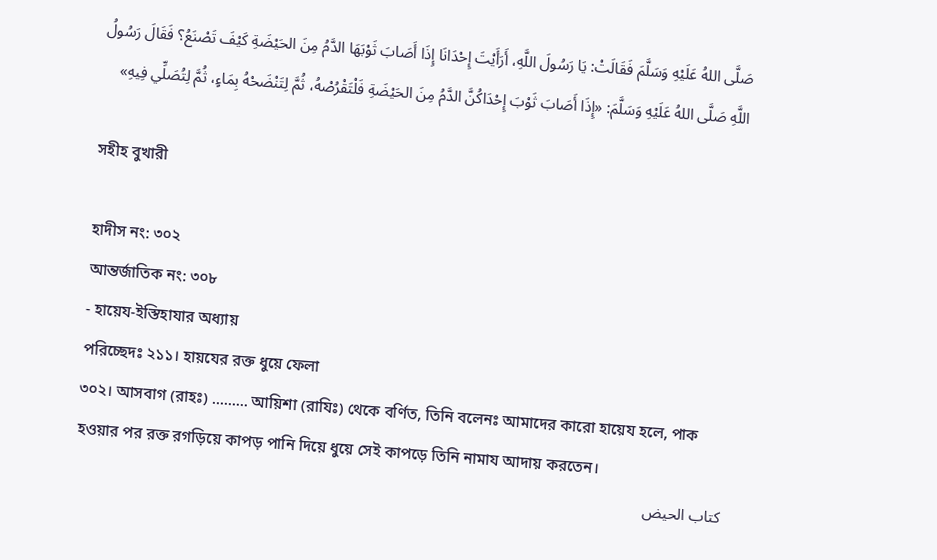صَلَّى اللهُ عَلَيْهِ وَسَلَّمَ فَقَالَتْ: يَا رَسُولَ اللَّهِ، أَرَأَيْتَ إِحْدَانَا إِذَا أَصَابَ ثَوْبَهَا الدَّمُ مِنَ الحَيْضَةِ كَيْفَ تَصْنَعُ؟ فَقَالَ رَسُولُ اللَّهِ صَلَّى اللهُ عَلَيْهِ وَسَلَّمَ: «إِذَا أَصَابَ ثَوْبَ إِحْدَاكُنَّ الدَّمُ مِنَ الحَيْضَةِ فَلْتَقْرُصْهُ، ثُمَّ لِتَنْضَحْهُ بِمَاءٍ، ثُمَّ لِتُصَلِّي فِيهِ»

সহীহ বুখারী

হাদীস নং: ৩০২
আন্তর্জাতিক নং: ৩০৮
- হায়েয-ইস্তিহাযার অধ্যায়
পরিচ্ছেদঃ ২১১। হায়যের রক্ত ধুয়ে ফেলা
৩০২। আসবাগ (রাহঃ) ......... আয়িশা (রাযিঃ) থেকে বর্ণিত, তিনি বলেনঃ আমাদের কারো হায়েয হলে, পাক হওয়ার পর রক্ত রগড়িয়ে কাপড় পানি দিয়ে ধুয়ে সেই কাপড়ে তিনি নামায আদায় করতেন।
كتاب الحيض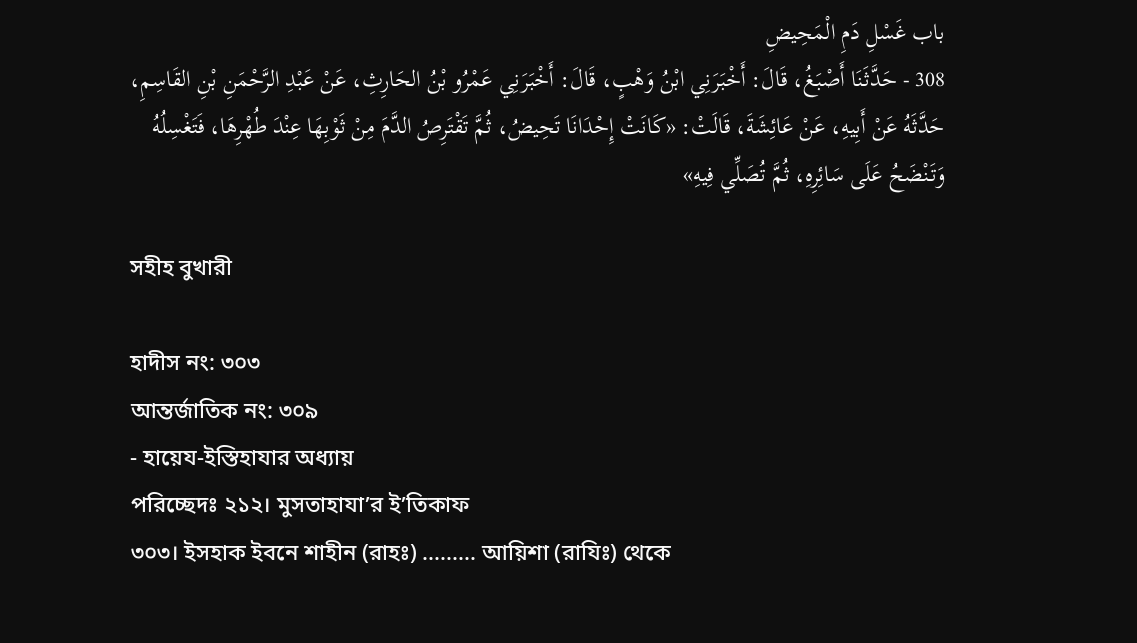باب غَسْلِ دَمِ الْمَحِيضِ
308 - حَدَّثَنَا أَصْبَغُ، قَالَ: أَخْبَرَنِي ابْنُ وَهْبٍ، قَالَ: أَخْبَرَنِي عَمْرُو بْنُ الحَارِثِ، عَنْ عَبْدِ الرَّحْمَنِ بْنِ القَاسِمِ، حَدَّثَهُ عَنْ أَبِيهِ، عَنْ عَائِشَةَ، قَالَتْ: «كَانَتْ إِحْدَانَا تَحِيضُ، ثُمَّ تَقْتَرِصُ الدَّمَ مِنْ ثَوْبِهَا عِنْدَ طُهْرِهَا، فَتَغْسِلُهُ وَتَنْضَحُ عَلَى سَائِرِهِ، ثُمَّ تُصَلِّي فِيهِ»

সহীহ বুখারী

হাদীস নং: ৩০৩
আন্তর্জাতিক নং: ৩০৯
- হায়েয-ইস্তিহাযার অধ্যায়
পরিচ্ছেদঃ ২১২। মুসতাহাযা’র ই’তিকাফ
৩০৩। ইসহাক ইবনে শাহীন (রাহঃ) ......... আয়িশা (রাযিঃ) থেকে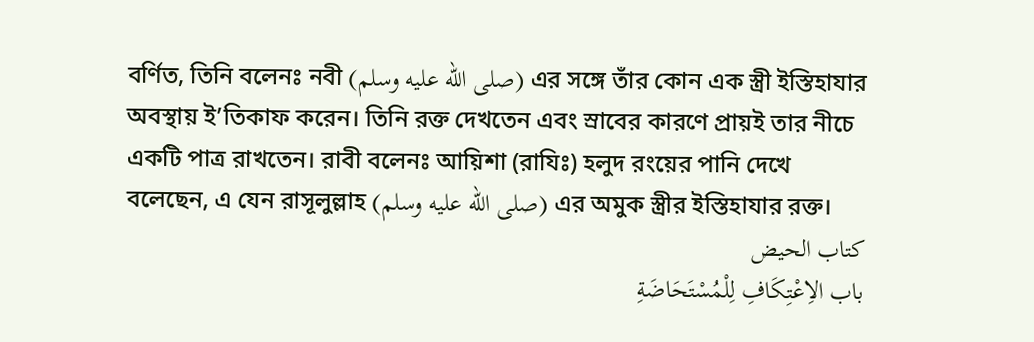বর্ণিত, তিনি বলেনঃ নবী (صلى الله عليه وسلم) এর সঙ্গে তাঁর কোন এক স্ত্রী ইস্তিহাযার অবস্থায় ই’তিকাফ করেন। তিনি রক্ত দেখতেন এবং স্রাবের কারণে প্রায়ই তার নীচে একটি পাত্র রাখতেন। রাবী বলেনঃ আয়িশা (রাযিঃ) হলুদ রংয়ের পানি দেখে বলেছেন, এ যেন রাসূলুল্লাহ (صلى الله عليه وسلم) এর অমুক স্ত্রীর ইস্তিহাযার রক্ত।
كتاب الحيض
باب الاِعْتِكَافِ لِلْمُسْتَحَاضَةِ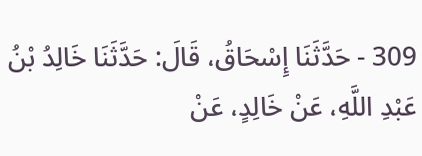309 - حَدَّثَنَا إِسْحَاقُ، قَالَ: حَدَّثَنَا خَالِدُ بْنُ عَبْدِ اللَّهِ، عَنْ خَالِدٍ، عَنْ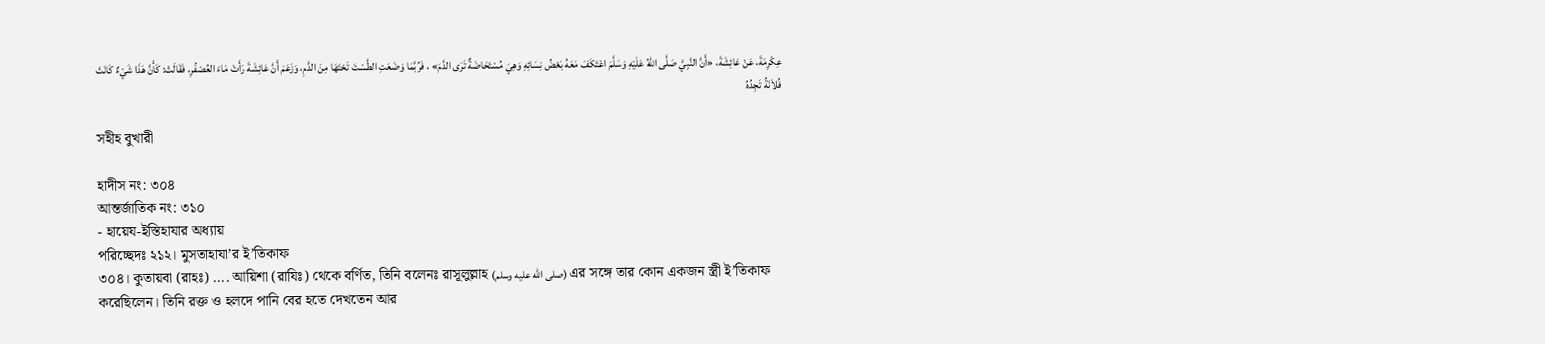عِكْرِمَةَ، عَنْ عَائِشَةَ، «أَنَّ النَّبِيَّ صَلَّى اللهُ عَلَيْهِ وَسَلَّمَ اعْتَكَفَ مَعَهُ بَعْضُ نِسَائِهِ وَهِيَ مُسْتَحَاضَةٌ تَرَى الدَّمَ» ، فَرُبَّمَا وَضَعَتِ الطَّسْتَ تَحْتَهَا مِنَ الدَّمِ، وَزَعَمَ أَنَّ عَائِشَةَ رَأَتْ مَاءَ العُصْفُرِ، فَقَالَتْ: كَأَنَّ هَذَا شَيْءٌ كَانَتْ فُلاَنَةُ تَجِدُهُ

সহীহ বুখারী

হাদীস নং: ৩০৪
আন্তর্জাতিক নং: ৩১০
- হায়েয-ইস্তিহাযার অধ্যায়
পরিচ্ছেদঃ ২১২। মুসতাহাযা’র ই’তিকাফ
৩০৪। কুতায়বা (রাহঃ) .... আয়িশা (রাযিঃ) থেকে বর্ণিত, তিনি বলেনঃ রাসূলুল্লাহ (صلى الله عليه وسلم) এর সঙ্গে তার কোন একজন স্ত্রী ই’তিকাফ করেছিলেন। তিনি রক্ত ও হলদে পানি বের হতে দেখতেন আর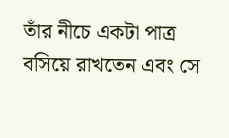তাঁর নীচে একটা পাত্র বসিয়ে রাখতেন এবং সে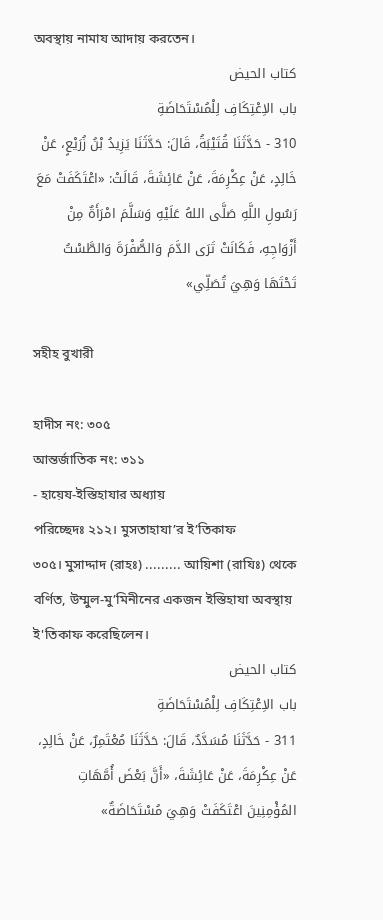অবস্থায় নামায আদায় করতেন।
كتاب الحيض
باب الاِعْتِكَافِ لِلْمُسْتَحَاضَةِ
310 - حَدَّثَنَا قُتَيْبَةُ، قَالَ: حَدَّثَنَا يَزِيدُ بْنُ زُرَيْعٍ، عَنْ خَالِدٍ، عَنْ عِكْرِمَةَ، عَنْ عَائِشَةَ، قَالَتْ: «اعْتَكَفَتْ مَعَ رَسُولِ اللَّهِ صَلَّى اللهُ عَلَيْهِ وَسَلَّمَ امْرَأَةٌ مِنْ أَزْوَاجِهِ، فَكَانَتْ تَرَى الدَّمَ وَالصُّفْرَةَ وَالطَّسْتُ تَحْتَهَا وَهِيَ تُصَلِّي»

সহীহ বুখারী

হাদীস নং: ৩০৫
আন্তর্জাতিক নং: ৩১১
- হায়েয-ইস্তিহাযার অধ্যায়
পরিচ্ছেদঃ ২১২। মুসতাহাযা’র ই’তিকাফ
৩০৫। মুসাদ্দাদ (রাহঃ) ......... আয়িশা (রাযিঃ) থেকে বর্ণিত, উম্মুল-মু’মিনীনের একজন ইস্তিহাযা অবস্থায় ই'তিকাফ করেছিলেন।
كتاب الحيض
باب الاِعْتِكَافِ لِلْمُسْتَحَاضَةِ
311 - حَدَّثَنَا مُسَدَّدٌ، قَالَ: حَدَّثَنَا مُعْتَمِرٌ، عَنْ خَالِدٍ، عَنْ عِكْرِمَةَ، عَنْ عَائِشَةَ، «أَنَّ بَعْضَ أُمَّهَاتِ المُؤْمِنِينَ اعْتَكَفَتْ وَهِيَ مُسْتَحَاضَةٌ»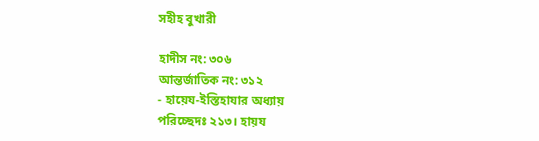সহীহ বুখারী

হাদীস নং: ৩০৬
আন্তর্জাতিক নং: ৩১২
- হায়েয-ইস্তিহাযার অধ্যায়
পরিচ্ছেদঃ ২১৩। হায়য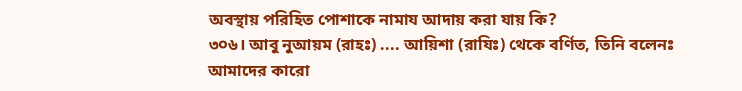অবস্থায় পরিহিত পোশাকে নামায আদায় করা যায় কি?
৩০৬। আবু নুআয়ম (রাহঃ) .... আয়িশা (রাযিঃ) থেকে বর্ণিত, তিনি বলেনঃ আমাদের কারো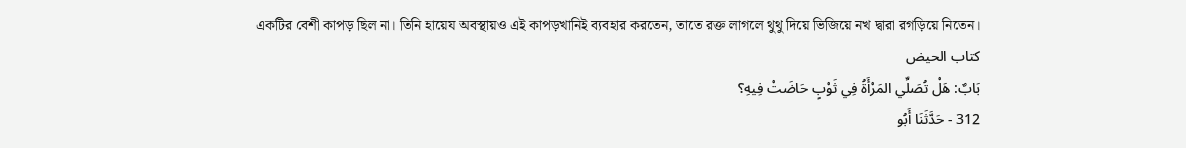একটির বেশী কাপড় ছিল না। তিনি হায়েয অবস্থায়ও এই কাপড়খানিই ব্যবহার করতেন, তাতে রক্ত লাগলে থুথু দিয়ে ভিজিয়ে নখ দ্বারা রগড়িয়ে নিতেন।
كتاب الحيض
بَابٌ: هَلْ تُصَلِّي المَرْأَةُ فِي ثَوْبٍ حَاضَتْ فِيهِ؟
312 - حَدَّثَنَا أَبُو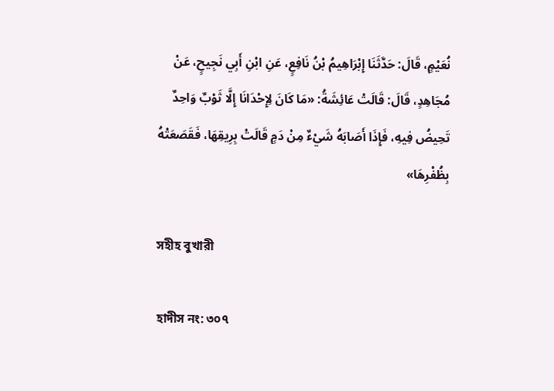نُعَيْمٍ، قَالَ: حَدَّثَنَا إِبْرَاهِيمُ بْنُ نَافِعٍ، عَنِ ابْنِ أَبِي نَجِيحٍ، عَنْ مُجَاهِدٍ، قَالَ: قَالَتْ عَائِشَةُ: «مَا كَانَ لِإِحْدَانَا إِلَّا ثَوْبٌ وَاحِدٌ تَحِيضُ فِيهِ، فَإِذَا أَصَابَهُ شَيْءٌ مِنْ دَمٍ قَالَتْ بِرِيقِهَا، فَقَصَعَتْهُ بِظُفْرِهَا»

সহীহ বুখারী

হাদীস নং: ৩০৭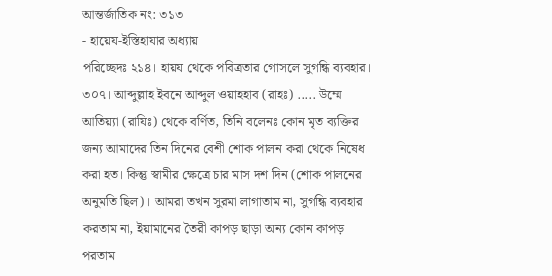আন্তর্জাতিক নং: ৩১৩
- হায়েয-ইস্তিহাযার অধ্যায়
পরিচ্ছেদঃ ২১৪। হায়য থেকে পবিত্রতার গোসলে সুগন্ধি ব্যবহার।
৩০৭। আব্দুল্লাহ ইবনে আব্দুল ওয়াহহাব (রাহঃ) ..... উম্মে আতিয়্যা (রাযিঃ) থেকে বর্ণিত, তিনি বলেনঃ কোন মৃত ব্যক্তির জন্য আমাদের তিন দিনের বেশী শোক পালন করা থেকে নিষেধ করা হত। কিন্তু স্বামীর ক্ষেত্রে চার মাস দশ দিন (শোক পালনের অনুমতি ছিল)। আমরা তখন সুরমা লাগাতাম না, সুগন্ধি ব্যবহার করতাম না, ইয়ামানের তৈরী কাপড় ছাড়া অন্য কোন কাপড় পরতাম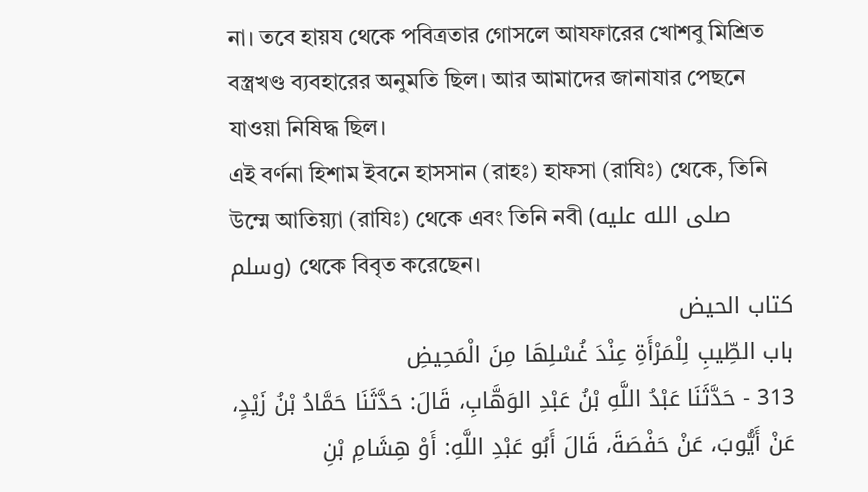না। তবে হায়য থেকে পবিত্রতার গোসলে আযফারের খোশবু মিশ্রিত বস্ত্রখণ্ড ব্যবহারের অনুমতি ছিল। আর আমাদের জানাযার পেছনে যাওয়া নিষিদ্ধ ছিল।
এই বর্ণনা হিশাম ইবনে হাসসান (রাহঃ) হাফসা (রাযিঃ) থেকে, তিনি উম্মে আতিয়্যা (রাযিঃ) থেকে এবং তিনি নবী (صلى الله عليه وسلم) থেকে বিবৃত করেছেন।
كتاب الحيض
باب الطِّيبِ لِلْمَرْأَةِ عِنْدَ غُسْلِهَا مِنَ الْمَحِيضِ
313 - حَدَّثَنَا عَبْدُ اللَّهِ بْنُ عَبْدِ الوَهَّابِ، قَالَ: حَدَّثَنَا حَمَّادُ بْنُ زَيْدٍ، عَنْ أَيُّوبَ، عَنْ حَفْصَةَ، قَالَ أَبُو عَبْدِ اللَّهِ: أَوْ هِشَامِ بْنِ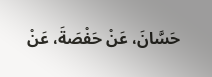حَسَّانَ، عَنْ حَفْصَةَ، عَنْ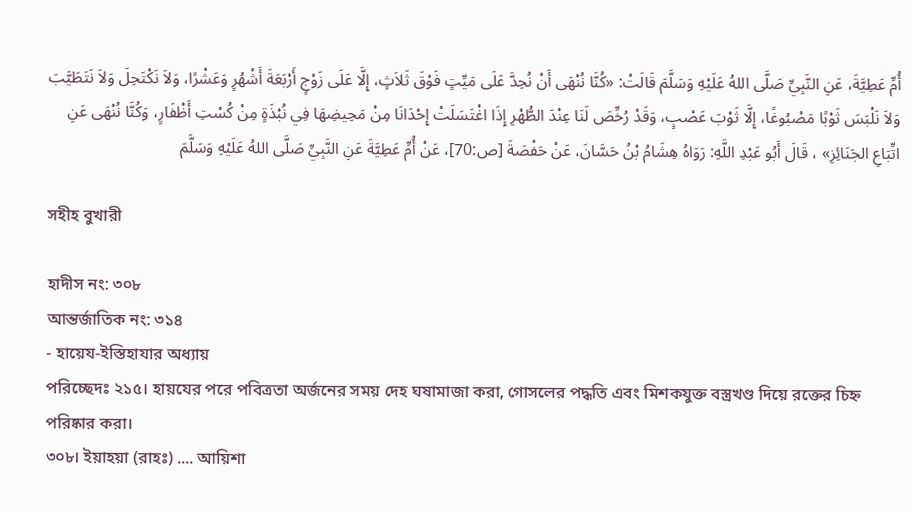أُمِّ عَطِيَّةَ، عَنِ النَّبِيِّ صَلَّى اللهُ عَلَيْهِ وَسَلَّمَ قَالَتْ: «كُنَّا نُنْهَى أَنْ نُحِدَّ عَلَى مَيِّتٍ فَوْقَ ثَلاَثٍ، إِلَّا عَلَى زَوْجٍ أَرْبَعَةَ أَشْهُرٍ وَعَشْرًا، وَلاَ نَكْتَحِلَ وَلاَ نَتَطَيَّبَ وَلاَ نَلْبَسَ ثَوْبًا مَصْبُوغًا، إِلَّا ثَوْبَ عَصْبٍ، وَقَدْ رُخِّصَ لَنَا عِنْدَ الطُّهْرِ إِذَا اغْتَسَلَتْ إِحْدَانَا مِنْ مَحِيضِهَا فِي نُبْذَةٍ مِنْ كُسْتِ أَظْفَارٍ، وَكُنَّا نُنْهَى عَنِ اتِّبَاعِ الجَنَائِزِ» ، قَالَ أَبُو عَبْدِ اللَّهِ: رَوَاهُ هِشَامُ بْنُ حَسَّانَ، عَنْ حَفْصَةَ [ص:70]، عَنْ أُمِّ عَطِيَّةَ عَنِ النَّبِيِّ صَلَّى اللهُ عَلَيْهِ وَسَلَّمَ

সহীহ বুখারী

হাদীস নং: ৩০৮
আন্তর্জাতিক নং: ৩১৪
- হায়েয-ইস্তিহাযার অধ্যায়
পরিচ্ছেদঃ ২১৫। হায়যের পরে পবিত্রতা অর্জনের সময় দেহ ঘষামাজা করা, গোসলের পদ্ধতি এবং মিশকযুক্ত বস্ত্রখণ্ড দিয়ে রক্তের চিহ্ন পরিষ্কার করা।
৩০৮। ইয়াহয়া (রাহঃ) .... আয়িশা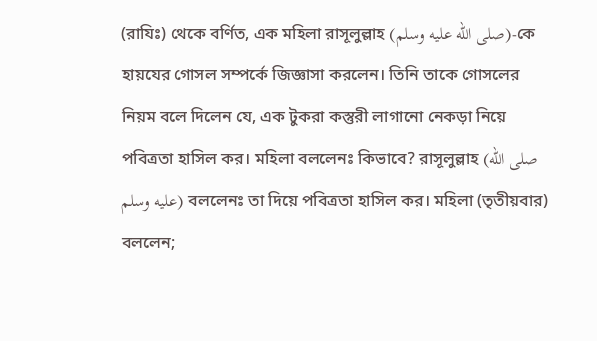(রাযিঃ) থেকে বর্ণিত, এক মহিলা রাসূলুল্লাহ (صلى الله عليه وسلم)-কে হায়যের গোসল সম্পর্কে জিজ্ঞাসা করলেন। তিনি তাকে গোসলের নিয়ম বলে দিলেন যে, এক টুকরা কস্তুরী লাগানো নেকড়া নিয়ে পবিত্রতা হাসিল কর। মহিলা বললেনঃ কিভাবে? রাসূলুল্লাহ (صلى الله عليه وسلم) বললেনঃ তা দিয়ে পবিত্রতা হাসিল কর। মহিলা (তৃতীয়বার) বললেন;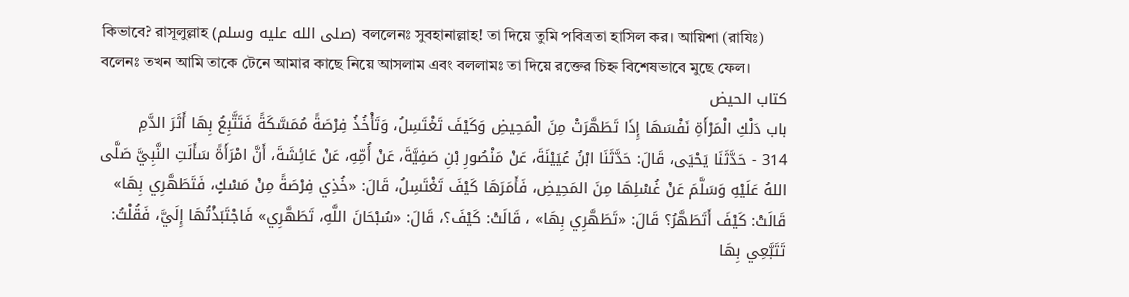কিভাবে? রাসূলুল্লাহ (صلى الله عليه وسلم) বললেনঃ সুবহানাল্লাহ! তা দিয়ে তুমি পবিত্রতা হাসিল কর। আয়িশা (রাযিঃ) বলেনঃ তখন আমি তাকে টেনে আমার কাছে নিয়ে আসলাম এবং বললামঃ তা দিয়ে রক্তের চিহ্ন বিশেষভাবে মুছে ফেল।
كتاب الحيض
باب دَلْكِ الْمَرْأَةِ نَفْسَهَا إِذَا تَطَهَّرَتْ مِنَ الْمَحِيضِ وَكَيْفَ تَغْتَسِلُ، وَتَأْخُذُ فِرْصَةً مُمَسَّكَةً فَتَتَّبِعُ بِهَا أَثَرَ الدَّمِ
314 - حَدَّثَنَا يَحْيَى، قَالَ: حَدَّثَنَا ابْنُ عُيَيْنَةَ، عَنْ مَنْصُورِ بْنِ صَفِيَّةَ، عَنْ أُمِّهِ، عَنْ عَائِشَةَ، أَنَّ امْرَأَةً سَأَلَتِ النَّبِيَّ صَلَّى اللهُ عَلَيْهِ وَسَلَّمَ عَنْ غُسْلِهَا مِنَ المَحِيضِ، فَأَمَرَهَا كَيْفَ تَغْتَسِلُ، قَالَ: «خُذِي فِرْصَةً مِنْ مَسْكٍ، فَتَطَهَّرِي بِهَا» قَالَتْ: كَيْفَ أَتَطَهَّرُ؟ قَالَ: «تَطَهَّرِي بِهَا» ، قَالَتْ: كَيْفَ؟، قَالَ: «سُبْحَانَ اللَّهِ، تَطَهَّرِي» فَاجْتَبَذْتُهَا إِلَيَّ، فَقُلْتُ: تَتَبَّعِي بِهَا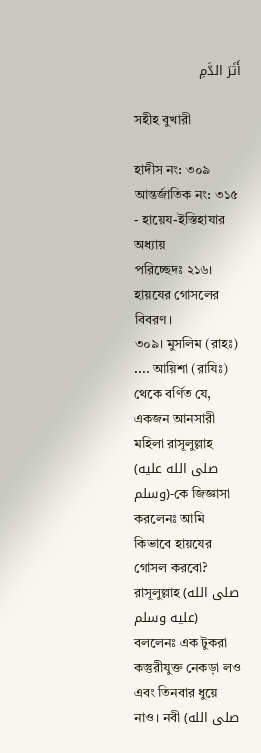أَثَرَ الدَّمِ

সহীহ বুখারী

হাদীস নং: ৩০৯
আন্তর্জাতিক নং: ৩১৫
- হায়েয-ইস্তিহাযার অধ্যায়
পরিচ্ছেদঃ ২১৬। হায়যের গোসলের বিবরণ।
৩০৯। মুসলিম (রাহঃ) .... আয়িশা (রাযিঃ) থেকে বর্ণিত যে, একজন আনসারী মহিলা রাসূলুল্লাহ (صلى الله عليه وسلم)-কে জিজ্ঞাসা করলেনঃ আমি কিভাবে হায়যের গোসল করবো? রাসূলুল্লাহ (صلى الله عليه وسلم) বললেনঃ এক টুকরা কস্তুরীযুক্ত নেকড়া লও এবং তিনবার ধুয়ে নাও। নবী (صلى الله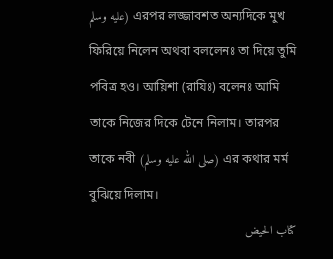عليه وسلم) এরপর লজ্জাবশত অন্যদিকে মুখ ফিরিয়ে নিলেন অথবা বললেনঃ তা দিয়ে তুমি পবিত্র হও। আয়িশা (রাযিঃ) বলেনঃ আমি তাকে নিজের দিকে টেনে নিলাম। তারপর তাকে নবী (صلى الله عليه وسلم) এর কথার মর্ম বুঝিয়ে দিলাম।
كتاب الحيض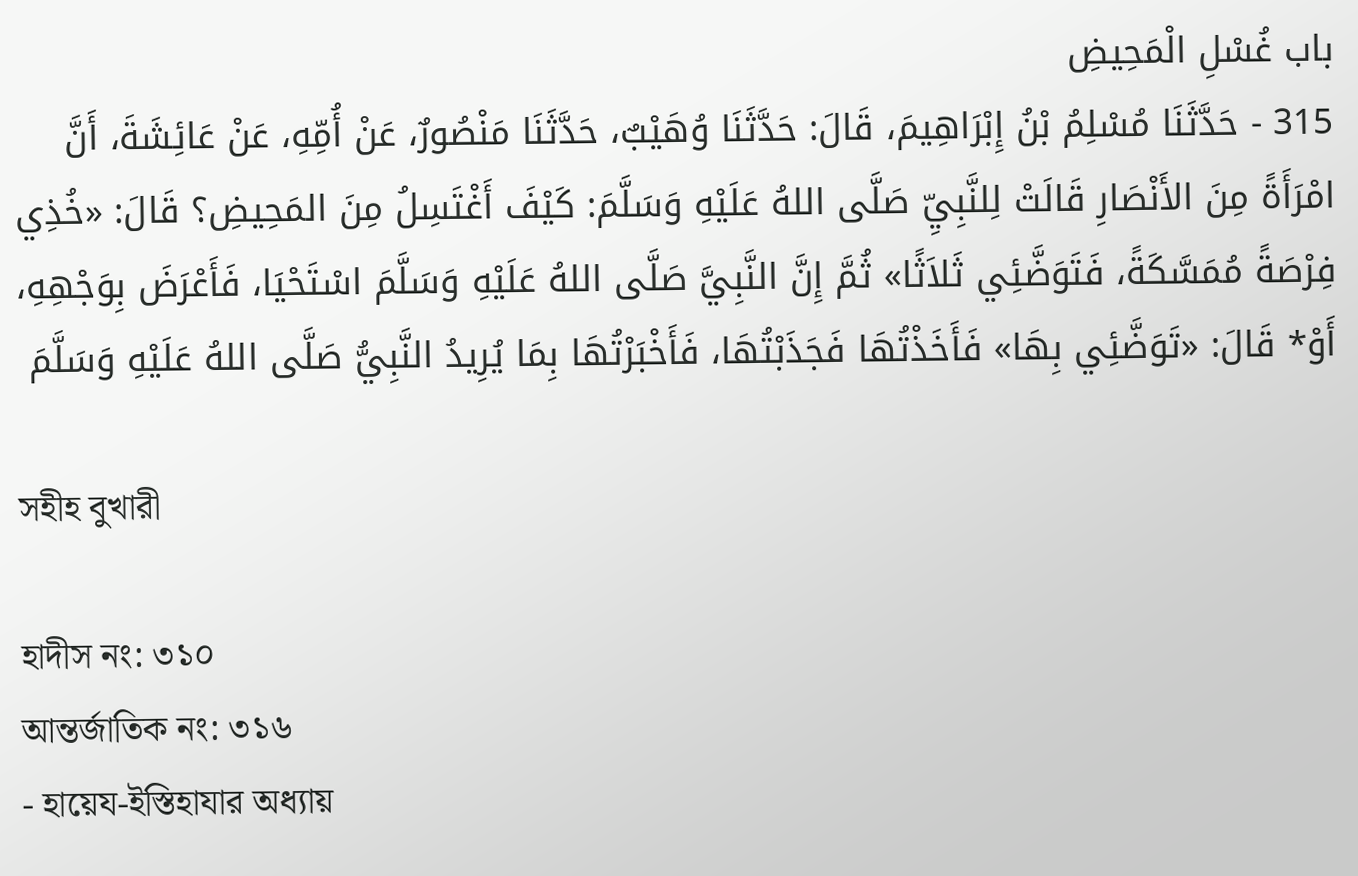باب غُسْلِ الْمَحِيضِ
315 - حَدَّثَنَا مُسْلِمُ بْنُ إِبْرَاهِيمَ، قَالَ: حَدَّثَنَا وُهَيْبٌ، حَدَّثَنَا مَنْصُورٌ، عَنْ أُمِّهِ، عَنْ عَائِشَةَ، أَنَّ امْرَأَةً مِنَ الأَنْصَارِ قَالَتْ لِلنَّبِيِّ صَلَّى اللهُ عَلَيْهِ وَسَلَّمَ: كَيْفَ أَغْتَسِلُ مِنَ المَحِيضِ؟ قَالَ: «خُذِي فِرْصَةً مُمَسَّكَةً، فَتَوَضَّئِي ثَلاَثًا» ثُمَّ إِنَّ النَّبِيَّ صَلَّى اللهُ عَلَيْهِ وَسَلَّمَ اسْتَحْيَا، فَأَعْرَضَ بِوَجْهِهِ، أَوْ* قَالَ: «تَوَضَّئِي بِهَا» فَأَخَذْتُهَا فَجَذَبْتُهَا، فَأَخْبَرْتُهَا بِمَا يُرِيدُ النَّبِيُّ صَلَّى اللهُ عَلَيْهِ وَسَلَّمَ

সহীহ বুখারী

হাদীস নং: ৩১০
আন্তর্জাতিক নং: ৩১৬
- হায়েয-ইস্তিহাযার অধ্যায়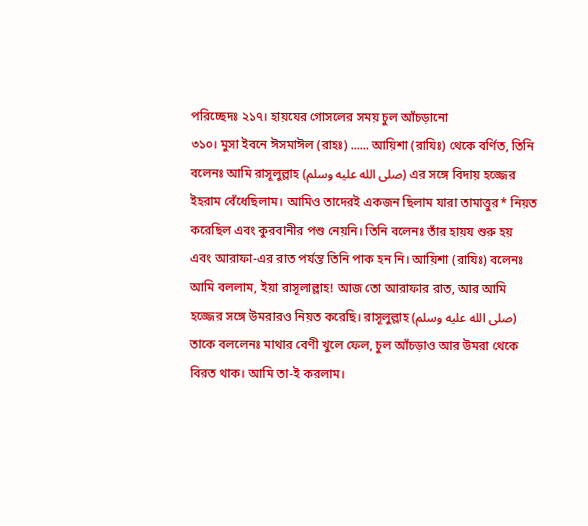পরিচ্ছেদঃ ২১৭। হায়যের গোসলের সময় চুল আঁচড়ানো
৩১০। মুসা ইবনে ঈসমাঈল (রাহঃ) ...... আয়িশা (রাযিঃ) থেকে বর্ণিত, তিনি বলেনঃ আমি রাসূলুল্লাহ (صلى الله عليه وسلم) এর সঙ্গে বিদায় হজ্জের ইহরাম বেঁধেছিলাম। আমিও তাদেরই একজন ছিলাম যারা তামাত্তুর* নিয়ত করেছিল এবং কুরবানীর পশু নেয়নি। তিনি বলেনঃ তাঁর হায়য শুরু হয় এবং আরাফা-এর রাত পর্যন্ত তিনি পাক হন নি। আয়িশা (রাযিঃ) বলেনঃ আমি বললাম, ইয়া রাসূলাল্লাহ! আজ তো আরাফার রাত, আর আমি হজ্জের সঙ্গে উমরারও নিয়ত করেছি। রাসূলুল্লাহ (صلى الله عليه وسلم) তাকে বললেনঃ মাথার বেণী খুলে ফেল, চুল আঁচড়াও আর উমরা থেকে বিরত থাক। আমি তা-ই করলাম।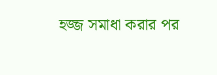হজ্জ সমাধা করার পর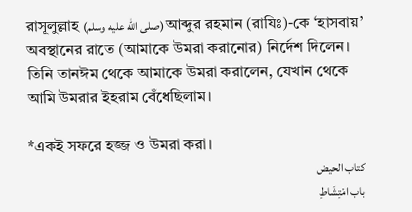রাসূলুল্লাহ (صلى الله عليه وسلم) আব্দুর রহমান (রাযিঃ)-কে ‘হাসবায়’ অবস্থানের রাতে (আমাকে উমরা করানোর) নির্দেশ দিলেন। তিনি তানঈম থেকে আমাকে উমরা করালেন, যেখান থেকে আমি উমরার ইহরাম বেঁধেছিলাম।

*একই সফরে হজ্জ ও উমরা করা।
كتاب الحيض
باب امْتِشَاطِ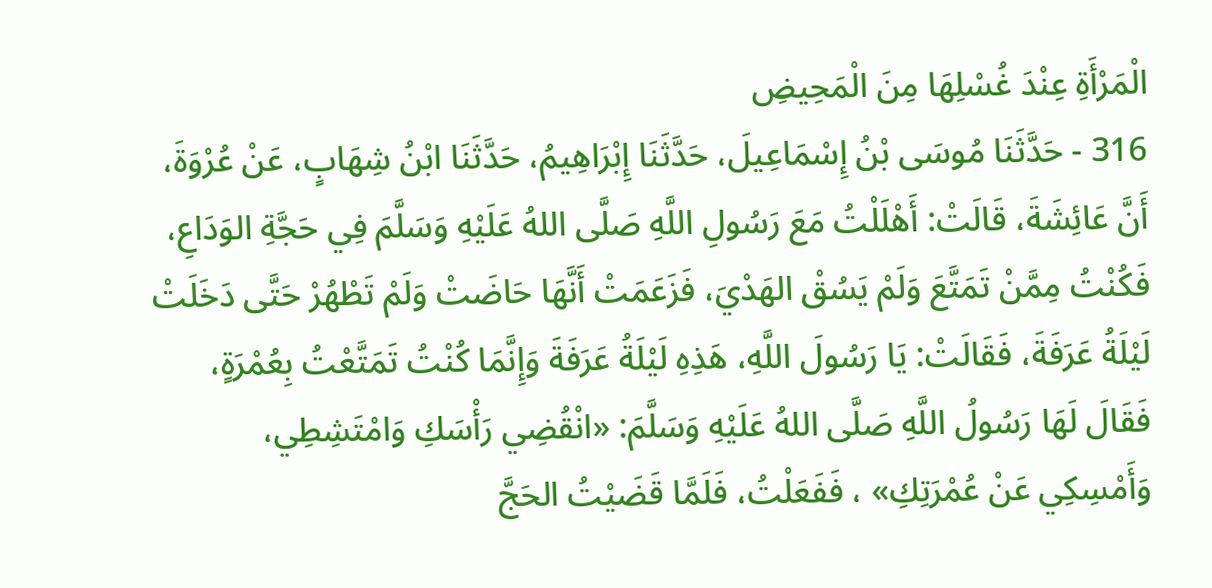الْمَرْأَةِ عِنْدَ غُسْلِهَا مِنَ الْمَحِيضِ
316 - حَدَّثَنَا مُوسَى بْنُ إِسْمَاعِيلَ، حَدَّثَنَا إِبْرَاهِيمُ، حَدَّثَنَا ابْنُ شِهَابٍ، عَنْ عُرْوَةَ، أَنَّ عَائِشَةَ، قَالَتْ: أَهْلَلْتُ مَعَ رَسُولِ اللَّهِ صَلَّى اللهُ عَلَيْهِ وَسَلَّمَ فِي حَجَّةِ الوَدَاعِ، فَكُنْتُ مِمَّنْ تَمَتَّعَ وَلَمْ يَسُقْ الهَدْيَ، فَزَعَمَتْ أَنَّهَا حَاضَتْ وَلَمْ تَطْهُرْ حَتَّى دَخَلَتْ لَيْلَةُ عَرَفَةَ، فَقَالَتْ: يَا رَسُولَ اللَّهِ، هَذِهِ لَيْلَةُ عَرَفَةَ وَإِنَّمَا كُنْتُ تَمَتَّعْتُ بِعُمْرَةٍ، فَقَالَ لَهَا رَسُولُ اللَّهِ صَلَّى اللهُ عَلَيْهِ وَسَلَّمَ: «انْقُضِي رَأْسَكِ وَامْتَشِطِي، وَأَمْسِكِي عَنْ عُمْرَتِكِ» ، فَفَعَلْتُ، فَلَمَّا قَضَيْتُ الحَجَّ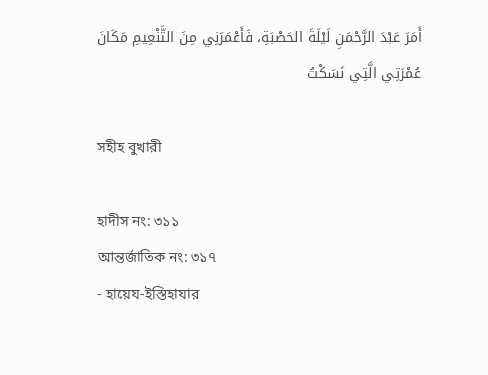أَمَرَ عَبْدَ الرَّحْمَنِ لَيْلَةَ الحَصْبَةِ، فَأَعْمَرَنِي مِنَ التَّنْعِيمِ مَكَانَ عُمْرَتِي الَّتِي نَسَكْتُ

সহীহ বুখারী

হাদীস নং: ৩১১
আন্তর্জাতিক নং: ৩১৭
- হায়েয-ইস্তিহাযার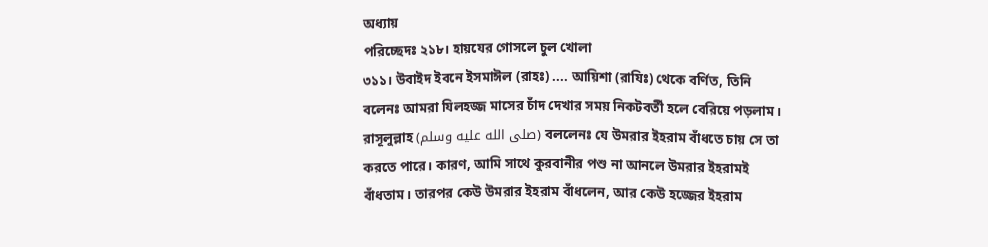অধ্যায়
পরিচ্ছেদঃ ২১৮। হায়যের গোসলে চুল খোলা
৩১১। উবাইদ ইবনে ইসমাঈল (রাহঃ) .... আয়িশা (রাযিঃ) থেকে বর্ণিত, তিনি বলেনঃ আমরা যিলহজ্জ মাসের চাঁদ দেখার সময় নিকটবর্তী হলে বেরিয়ে পড়লাম। রাসূলুল্লাহ (صلى الله عليه وسلم) বললেনঃ যে উমরার ইহরাম বাঁধতে চায় সে তা করতে পারে। কারণ, আমি সাথে কুরবানীর পশু না আনলে উমরার ইহরামই বাঁধতাম। তারপর কেউ উমরার ইহরাম বাঁধলেন, আর কেউ হজ্জের ইহরাম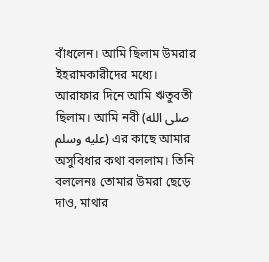বাঁধলেন। আমি ছিলাম উমরার ইহরামকারীদের মধ্যে। আরাফার দিনে আমি ঋতুবতী ছিলাম। আমি নবী (صلى الله عليه وسلم) এর কাছে আমার অসুবিধার কথা বললাম। তিনি বললেনঃ তোমার উমরা ছেড়ে দাও, মাথার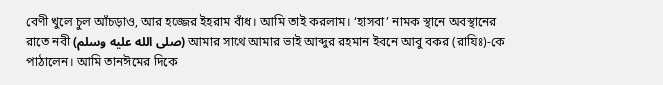বেণী খুলে চুল আঁচড়াও, আর হজ্জের ইহরাম বাঁধ। আমি তাই করলাম। ‘হাসবা’ নামক স্থানে অবস্থানের রাতে নবী (صلى الله عليه وسلم) আমার সাথে আমার ভাই আব্দুর রহমান ইবনে আবু বকর (রাযিঃ)-কে পাঠালেন। আমি তানঈমের দিকে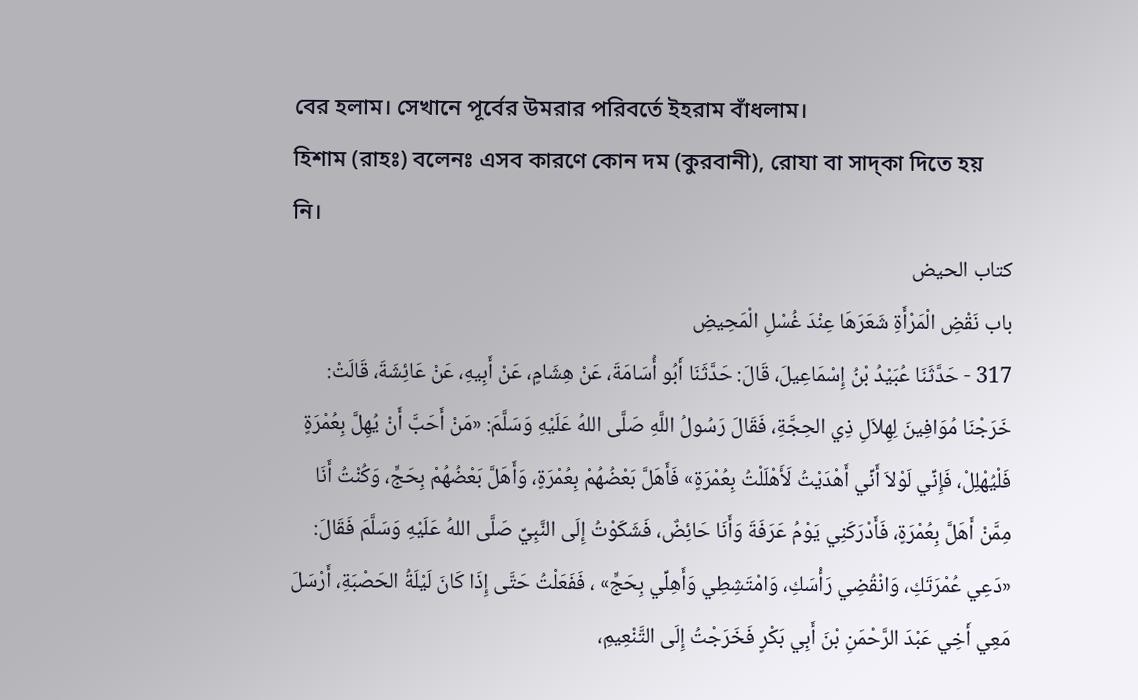বের হলাম। সেখানে পূর্বের উমরার পরিবর্তে ইহরাম বাঁধলাম।
হিশাম (রাহঃ) বলেনঃ এসব কারণে কোন দম (কুরবানী), রোযা বা সাদ্‌কা দিতে হয় নি।
كتاب الحيض
باب نَقْضِ الْمَرْأَةِ شَعَرَهَا عِنْدَ غُسْلِ الْمَحِيضِ
317 - حَدَّثَنَا عُبَيْدُ بْنُ إِسْمَاعِيلَ، قَالَ: حَدَّثَنَا أَبُو أُسَامَةَ، عَنْ هِشَامٍ، عَنْ أَبِيهِ، عَنْ عَائِشَةَ، قَالَتْ: خَرَجْنَا مُوَافِينَ لِهِلاَلِ ذِي الحِجَّةِ، فَقَالَ رَسُولُ اللَّهِ صَلَّى اللهُ عَلَيْهِ وَسَلَّمَ: «مَنْ أَحَبَّ أَنْ يُهِلَّ بِعُمْرَةٍ فَلْيُهْلِلْ، فَإِنِّي لَوْلاَ أَنِّي أَهْدَيْتُ لَأَهْلَلْتُ بِعُمْرَةٍ» فَأَهَلَّ بَعْضُهُمْ بِعُمْرَةٍ، وَأَهَلَّ بَعْضُهُمْ بِحَجٍّ، وَكُنْتُ أَنَا مِمَّنْ أَهَلَّ بِعُمْرَةٍ، فَأَدْرَكَنِي يَوْمُ عَرَفَةَ وَأَنَا حَائِضٌ، فَشَكَوْتُ إِلَى النَّبِيِّ صَلَّى اللهُ عَلَيْهِ وَسَلَّمَ فَقَالَ: «دَعِي عُمْرَتَكِ، وَانْقُضِي رَأْسَكِ، وَامْتَشِطِي وَأَهِلِّي بِحَجٍّ» ، فَفَعَلْتُ حَتَّى إِذَا كَانَ لَيْلَةُ الحَصْبَةِ، أَرْسَلَ مَعِي أَخِي عَبْدَ الرَّحْمَنِ بْنَ أَبِي بَكْرٍ فَخَرَجْتُ إِلَى التَّنْعِيمِ،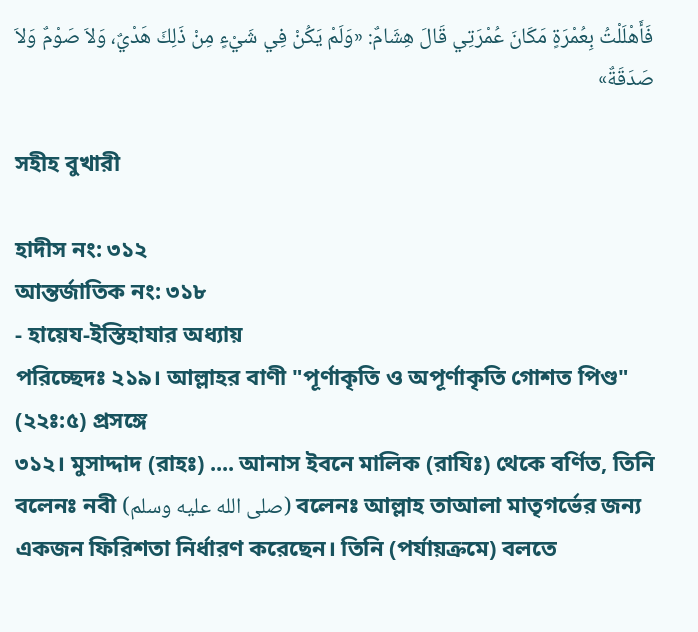فَأَهْلَلْتُ بِعُمْرَةٍ مَكَانَ عُمْرَتِي قَالَ هِشَامٌ: «وَلَمْ يَكُنْ فِي شَيْءٍ مِنْ ذَلِكَ هَدْيٌ، وَلاَ صَوْمٌ وَلاَ صَدَقَةٌ»

সহীহ বুখারী

হাদীস নং: ৩১২
আন্তর্জাতিক নং: ৩১৮
- হায়েয-ইস্তিহাযার অধ্যায়
পরিচ্ছেদঃ ২১৯। আল্লাহর বাণী "পূর্ণাকৃতি ও অপূর্ণাকৃতি গোশত পিণ্ড" (২২ঃ:৫) প্রসঙ্গে
৩১২। মুসাদ্দাদ (রাহঃ) .... আনাস ইবনে মালিক (রাযিঃ) থেকে বর্ণিত, তিনি বলেনঃ নবী (صلى الله عليه وسلم) বলেনঃ আল্লাহ তাআলা মাতৃগর্ভের জন্য একজন ফিরিশতা নির্ধারণ করেছেন। তিনি (পর্যায়ক্রমে) বলতে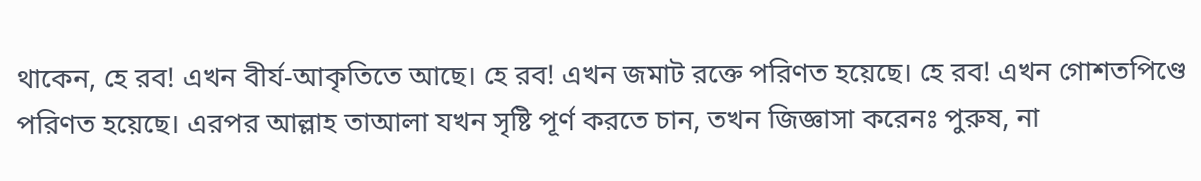থাকেন, হে রব! এখন বীর্য-আকৃতিতে আছে। হে রব! এখন জমাট রক্তে পরিণত হয়েছে। হে রব! এখন গোশতপিণ্ডে পরিণত হয়েছে। এরপর আল্লাহ তাআলা যখন সৃষ্টি পূর্ণ করতে চান, তখন জিজ্ঞাসা করেনঃ পুরুষ, না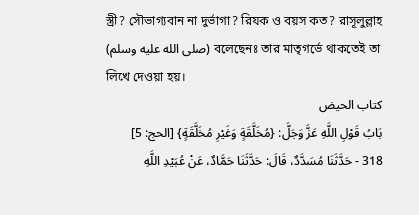স্ত্রী? সৌভাগ্যবান না দুর্ভাগা? রিযক ও বয়স কত? রাসূলুল্লাহ (صلى الله عليه وسلم) বলেছেনঃ তার মাতৃগর্ভে থাকতেই তা লিখে দেওয়া হয়।
كتاب الحيض
بَابُ قَوْلِ اللَّهِ عَزَّ وَجَلَّ: {مُخَلَّقَةٍ وَغَيْرِ مُخَلَّقَةٍ} [الحج: 5]
318 - حَدَّثَنَا مُسَدَّدٌ، قَالَ: حَدَّثَنَا حَمَّادٌ، عَنْ عُبَيْدِ اللَّهِ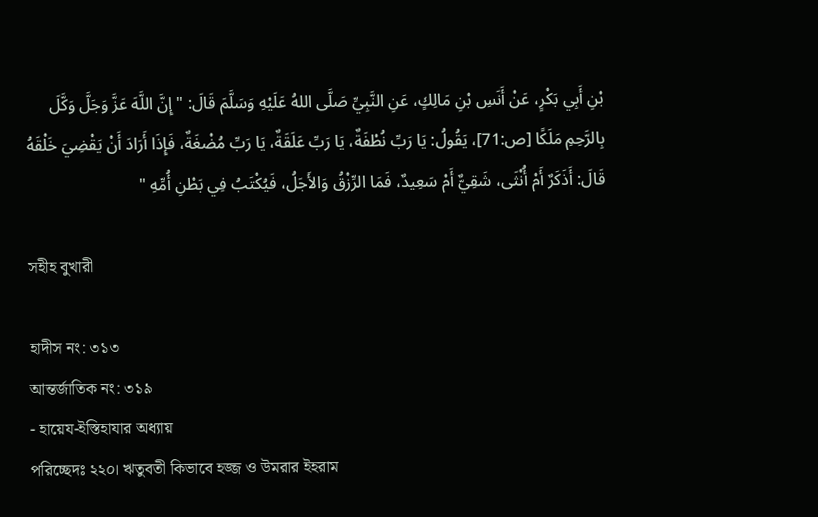بْنِ أَبِي بَكْرٍ، عَنْ أَنَسِ بْنِ مَالِكٍ، عَنِ النَّبِيِّ صَلَّى اللهُ عَلَيْهِ وَسَلَّمَ قَالَ: " إِنَّ اللَّهَ عَزَّ وَجَلَّ وَكَّلَ بِالرَّحِمِ مَلَكًا [ص:71]، يَقُولُ: يَا رَبِّ نُطْفَةٌ، يَا رَبِّ عَلَقَةٌ، يَا رَبِّ مُضْغَةٌ، فَإِذَا أَرَادَ أَنْ يَقْضِيَ خَلْقَهُ قَالَ: أَذَكَرٌ أَمْ أُنْثَى، شَقِيٌّ أَمْ سَعِيدٌ، فَمَا الرِّزْقُ وَالأَجَلُ، فَيُكْتَبُ فِي بَطْنِ أُمِّهِ "

সহীহ বুখারী

হাদীস নং: ৩১৩
আন্তর্জাতিক নং: ৩১৯
- হায়েয-ইস্তিহাযার অধ্যায়
পরিচ্ছেদঃ ২২০। ঋতুবতী কিভাবে হজ্জ ও উমরার ইহরাম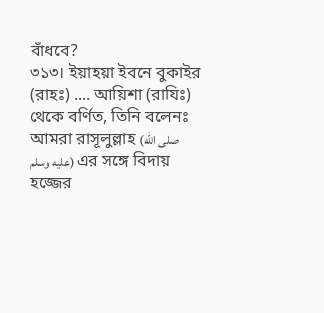বাঁধবে?
৩১৩। ইয়াহয়া ইবনে বুকাইর (রাহঃ) .... আয়িশা (রাযিঃ) থেকে বর্ণিত, তিনি বলেনঃ আমরা রাসূলুল্লাহ (صلى الله عليه وسلم) এর সঙ্গে বিদায় হজ্জের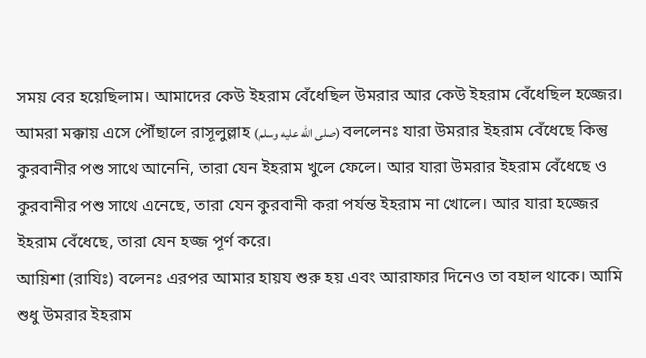সময় বের হয়েছিলাম। আমাদের কেউ ইহরাম বেঁধেছিল উমরার আর কেউ ইহরাম বেঁধেছিল হজ্জের। আমরা মক্কায় এসে পৌঁছালে রাসূলুল্লাহ (صلى الله عليه وسلم) বললেনঃ যারা উমরার ইহরাম বেঁধেছে কিন্তু কুরবানীর পশু সাথে আনেনি, তারা যেন ইহরাম খুলে ফেলে। আর যারা উমরার ইহরাম বেঁধেছে ও কুরবানীর পশু সাথে এনেছে, তারা যেন কুরবানী করা পর্যন্ত ইহরাম না খোলে। আর যারা হজ্জের ইহরাম বেঁধেছে, তারা যেন হজ্জ পূর্ণ করে।
আয়িশা (রাযিঃ) বলেনঃ এরপর আমার হায়য শুরু হয় এবং আরাফার দিনেও তা বহাল থাকে। আমি শুধু উমরার ইহরাম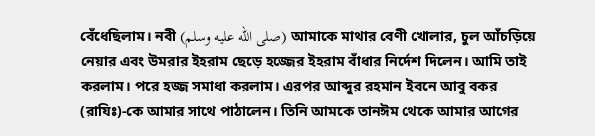বেঁধেছিলাম। নবী (صلى الله عليه وسلم) আমাকে মাথার বেণী খোলার, চুল আঁচড়িয়ে নেয়ার এবং উমরার ইহরাম ছেড়ে হজ্জের ইহরাম বাঁধার নির্দেশ দিলেন। আমি তাই করলাম। পরে হজ্জ সমাধা করলাম। এরপর আব্দুর রহমান ইবনে আবু বকর (রাযিঃ)-কে আমার সাথে পাঠালেন। তিনি আমকে তানঈম থেকে আমার আগের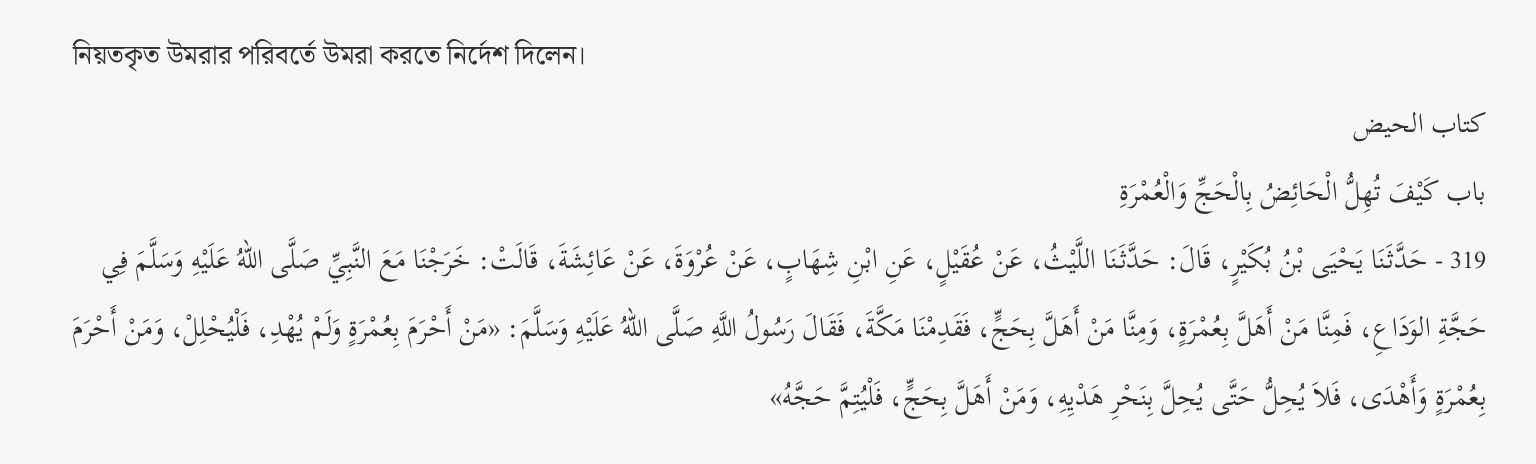নিয়তকৃত উমরার পরিবর্তে উমরা করতে নির্দেশ দিলেন।
كتاب الحيض
باب كَيْفَ تُهِلُّ الْحَائِضُ بِالْحَجِّ وَالْعُمْرَةِ
319 - حَدَّثَنَا يَحْيَى بْنُ بُكَيْرٍ، قَالَ: حَدَّثَنَا اللَّيْثُ، عَنْ عُقَيْلٍ، عَنِ ابْنِ شِهَابٍ، عَنْ عُرْوَةَ، عَنْ عَائِشَةَ، قَالَتْ: خَرَجْنَا مَعَ النَّبِيِّ صَلَّى اللهُ عَلَيْهِ وَسَلَّمَ فِي حَجَّةِ الوَدَاعِ، فَمِنَّا مَنْ أَهَلَّ بِعُمْرَةٍ، وَمِنَّا مَنْ أَهَلَّ بِحَجٍّ، فَقَدِمْنَا مَكَّةَ، فَقَالَ رَسُولُ اللَّهِ صَلَّى اللهُ عَلَيْهِ وَسَلَّمَ: «مَنْ أَحْرَمَ بِعُمْرَةٍ وَلَمْ يُهْدِ، فَلْيُحْلِلْ، وَمَنْ أَحْرَمَ بِعُمْرَةٍ وَأَهْدَى، فَلاَ يُحِلُّ حَتَّى يُحِلَّ بِنَحْرِ هَدْيِهِ، وَمَنْ أَهَلَّ بِحَجٍّ، فَلْيُتِمَّ حَجَّهُ»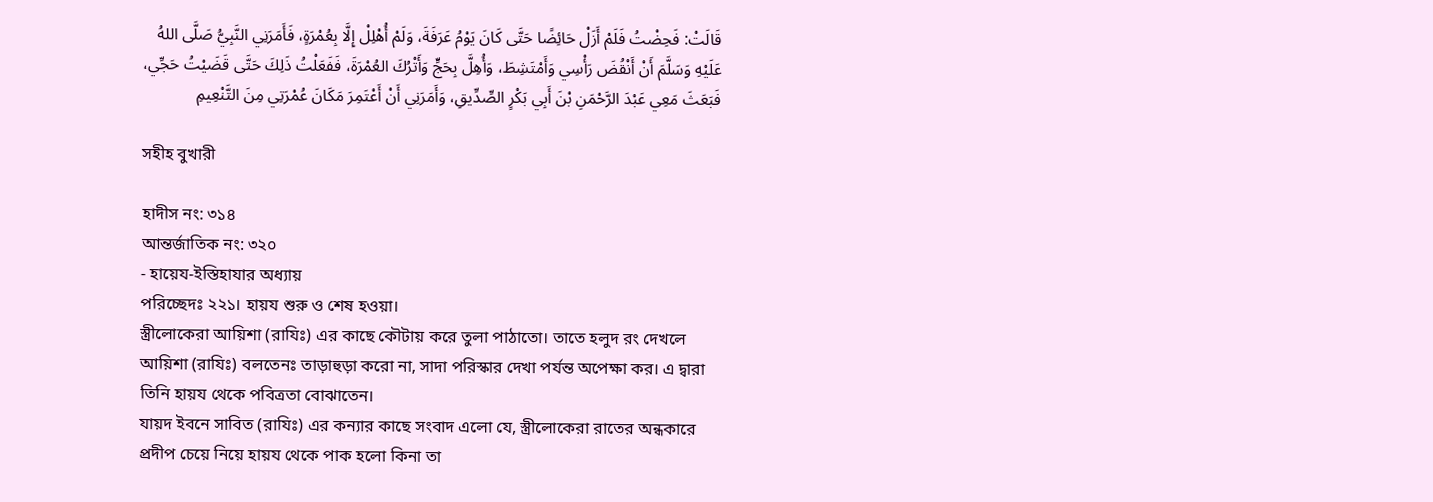قَالَتْ: فَحِضْتُ فَلَمْ أَزَلْ حَائِضًا حَتَّى كَانَ يَوْمُ عَرَفَةَ، وَلَمْ أُهْلِلْ إِلَّا بِعُمْرَةٍ، فَأَمَرَنِي النَّبِيُّ صَلَّى اللهُ عَلَيْهِ وَسَلَّمَ أَنْ أَنْقُضَ رَأْسِي وَأَمْتَشِطَ، وَأُهِلَّ بِحَجٍّ وَأَتْرُكَ العُمْرَةَ، فَفَعَلْتُ ذَلِكَ حَتَّى قَضَيْتُ حَجِّي، فَبَعَثَ مَعِي عَبْدَ الرَّحْمَنِ بْنَ أَبِي بَكْرٍ الصِّدِّيقِ، وَأَمَرَنِي أَنْ أَعْتَمِرَ مَكَانَ عُمْرَتِي مِنَ التَّنْعِيمِ

সহীহ বুখারী

হাদীস নং: ৩১৪
আন্তর্জাতিক নং: ৩২০
- হায়েয-ইস্তিহাযার অধ্যায়
পরিচ্ছেদঃ ২২১। হায়য শুরু ও শেষ হওয়া।
স্ত্রীলোকেরা আয়িশা (রাযিঃ) এর কাছে কৌটায় করে তুলা পাঠাতো। তাতে হলুদ রং দেখলে আয়িশা (রাযিঃ) বলতেনঃ তাড়াহুড়া করো না, সাদা পরিস্কার দেখা পর্যন্ত অপেক্ষা কর। এ দ্বারা তিনি হায়য থেকে পবিত্রতা বোঝাতেন।
যায়দ ইবনে সাবিত (রাযিঃ) এর কন্যার কাছে সংবাদ এলো যে, স্ত্রীলোকেরা রাতের অন্ধকারে প্রদীপ চেয়ে নিয়ে হায়য থেকে পাক হলো কিনা তা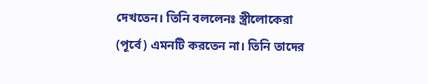দেখতেন। তিনি বললেনঃ স্ত্রীলোকেরা (পূর্বে) এমনটি করতেন না। তিনি তাদের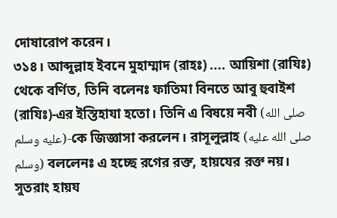দোষারোপ করেন।
৩১৪। আব্দুল্লাহ ইবনে মুহাম্মাদ (রাহঃ) .... আয়িশা (রাযিঃ) থেকে বর্ণিত, তিনি বলেনঃ ফাতিমা বিনতে আবু হুবাইশ (রাযিঃ)-এর ইস্তিহাযা হতো। তিনি এ বিষয়ে নবী (صلى الله عليه وسلم)-কে জিজ্ঞাসা করলেন। রাসূলুল্লাহ (صلى الله عليه وسلم) বললেনঃ এ হচ্ছে রগের রক্ত, হায়যের রক্ত নয়। সুতরাং হায়য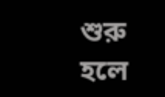শুরু হলে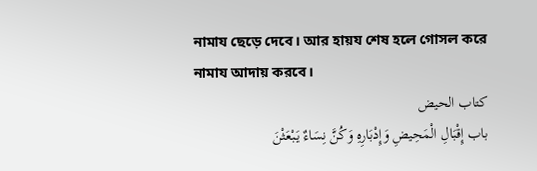নামায ছেড়ে দেবে। আর হায়য শেষ হলে গোসল করে নামায আদায় করবে।
كتاب الحيض
باب إِقْبَالِ الْمَحِيضِ وَإِدْبَارِهِ وَكُنَّ نِسَاءٌ يَبْعَثْنَ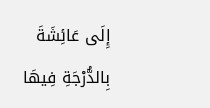إِلَى عَائِشَةَ بِالدُّرْجَةِ فِيهَا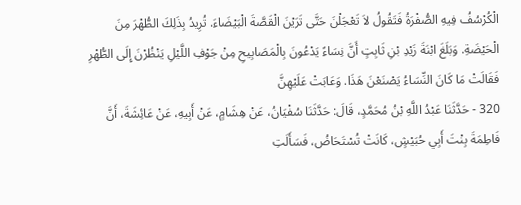الْكُرْسُفُ فِيهِ الصُّفْرَةُ فَتَقُولُ لاَ تَعْجَلْنَ حَتَّى تَرَيْنَ الْقَصَّةَ الْبَيْضَاءَ. تُرِيدُ بِذَلِكَ الطُّهْرَ مِنَ الْحَيْضَةِ. وَبَلَغَ ابْنَةَ زَيْدِ بْنِ ثَابِتٍ أَنَّ نِسَاءً يَدْعُونَ بِالْمَصَابِيحِ مِنْ جَوْفِ اللَّيْلِ يَنْظُرْنَ إِلَى الطُّهْرِ فَقَالَتْ مَا كَانَ النِّسَاءُ يَصْنَعْنَ هَذَا. وَعَابَتْ عَلَيْهِنَّ
320 - حَدَّثَنَا عَبْدُ اللَّهِ بْنُ مُحَمَّدٍ، قَالَ: حَدَّثَنَا سُفْيَانُ، عَنْ هِشَامٍ، عَنْ أَبِيهِ، عَنْ عَائِشَةَ، أَنَّ فَاطِمَةَ بِنْتَ أَبِي حُبَيْشٍ، كَانَتْ تُسْتَحَاضُ، فَسَأَلَتِ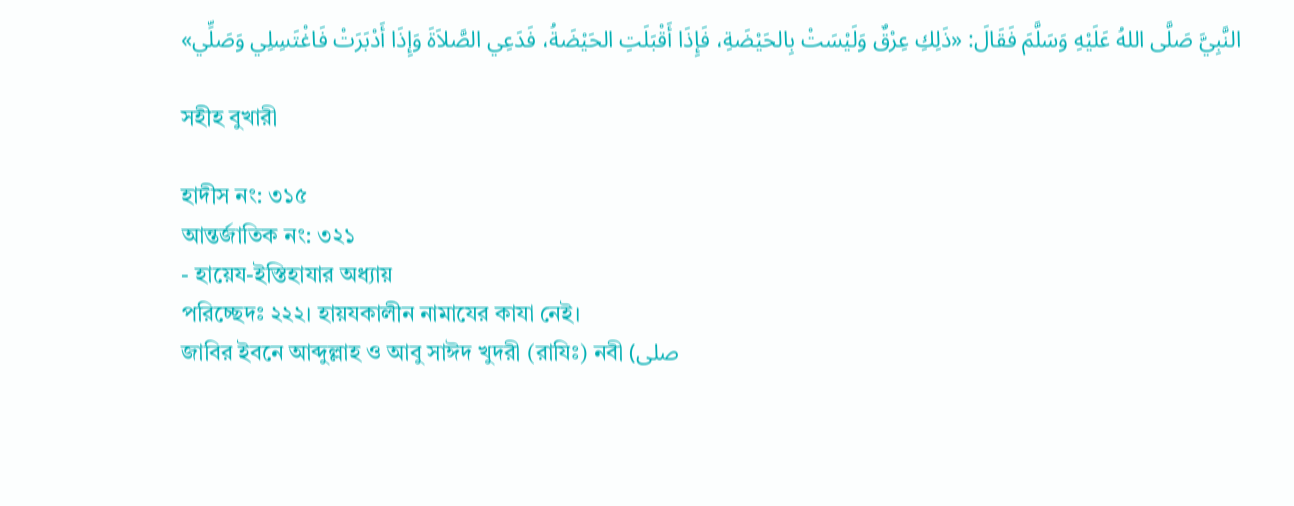النَّبِيَّ صَلَّى اللهُ عَلَيْهِ وَسَلَّمَ فَقَالَ: «ذَلِكِ عِرْقٌ وَلَيْسَتْ بِالحَيْضَةِ، فَإِذَا أَقْبَلَتِ الحَيْضَةُ، فَدَعِي الصَّلاَةَ وَإِذَا أَدْبَرَتْ فَاغْتَسِلِي وَصَلِّي»

সহীহ বুখারী

হাদীস নং: ৩১৫
আন্তর্জাতিক নং: ৩২১
- হায়েয-ইস্তিহাযার অধ্যায়
পরিচ্ছেদঃ ২২২। হায়যকালীন নামাযের কাযা নেই।
জাবির ইবনে আব্দুল্লাহ ও আবু সাঈদ খুদরী (রাযিঃ) নবী (صلى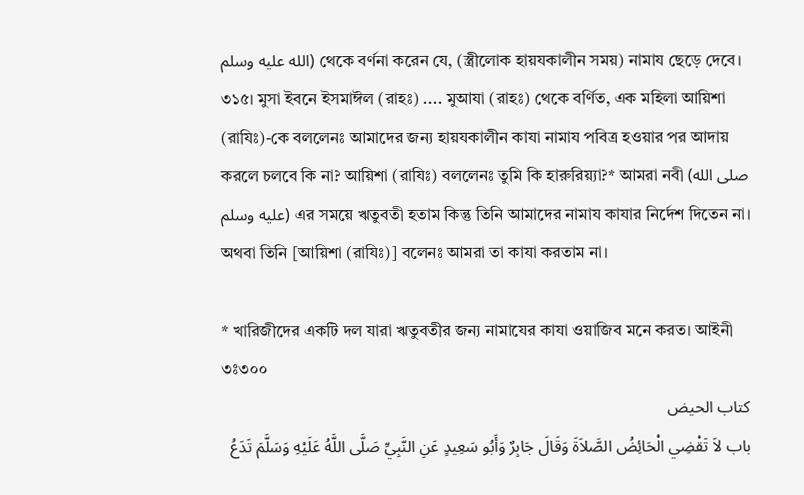الله عليه وسلم) থেকে বর্ণনা করেন যে, (স্ত্রীলোক হায়যকালীন সময়) নামায ছেড়ে দেবে।
৩১৫। মুসা ইবনে ইসমাঈল (রাহঃ) .... মুআযা (রাহঃ) থেকে বর্ণিত, এক মহিলা আয়িশা (রাযিঃ)-কে বললেনঃ আমাদের জন্য হায়যকালীন কাযা নামায পবিত্র হওয়ার পর আদায় করলে চলবে কি না? আয়িশা (রাযিঃ) বললেনঃ তুমি কি হারুরিয়্যা?* আমরা নবী (صلى الله عليه وسلم) এর সময়ে ঋতুবতী হতাম কিন্তু তিনি আমাদের নামায কাযার নির্দেশ দিতেন না। অথবা তিনি [আয়িশা (রাযিঃ)] বলেনঃ আমরা তা কাযা করতাম না।

* খারিজীদের একটি দল যারা ঋতুবতীর জন্য নামাযের কাযা ওয়াজিব মনে করত। আইনী ৩ঃ৩০০
كتاب الحيض
باب لاَ تَقْضِي الْحَائِضُ الصَّلاَةَ وَقَالَ جَابِرٌ وَأَبُو سَعِيدٍ عَنِ النَّبِيِّ صَلَّى اللَّهُ عَلَيْهِ وَسَلَّمَ تَدَعُ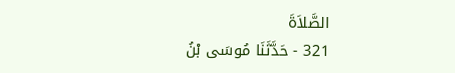الصَّلاَةَ
321 - حَدَّثَنَا مُوسَى بْنُ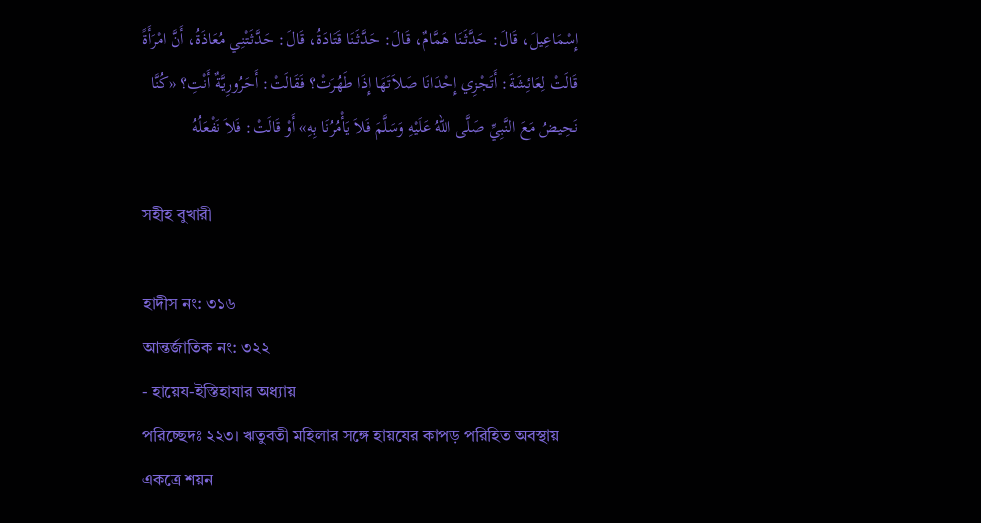إِسْمَاعِيلَ، قَالَ: حَدَّثَنَا هَمَّامٌ، قَالَ: حَدَّثَنَا قَتَادَةُ، قَالَ: حَدَّثَتْنِي مُعَاذَةُ، أَنَّ امْرَأَةً قَالَتْ لِعَائِشَةَ: أَتَجْزِي إِحْدَانَا صَلاَتَهَا إِذَا طَهُرَتْ؟ فَقَالَتْ: أَحَرُورِيَّةٌ أَنْتِ؟ «كُنَّا نَحِيضُ مَعَ النَّبِيِّ صَلَّى اللهُ عَلَيْهِ وَسَلَّمَ فَلاَ يَأْمُرُنَا بِهِ» أَوْ قَالَتْ: فَلاَ نَفْعَلُهُ

সহীহ বুখারী

হাদীস নং: ৩১৬
আন্তর্জাতিক নং: ৩২২
- হায়েয-ইস্তিহাযার অধ্যায়
পরিচ্ছেদঃ ২২৩। ঋতুবতী মহিলার সঙ্গে হায়যের কাপড় পরিহিত অবস্থায় একত্রে শয়ন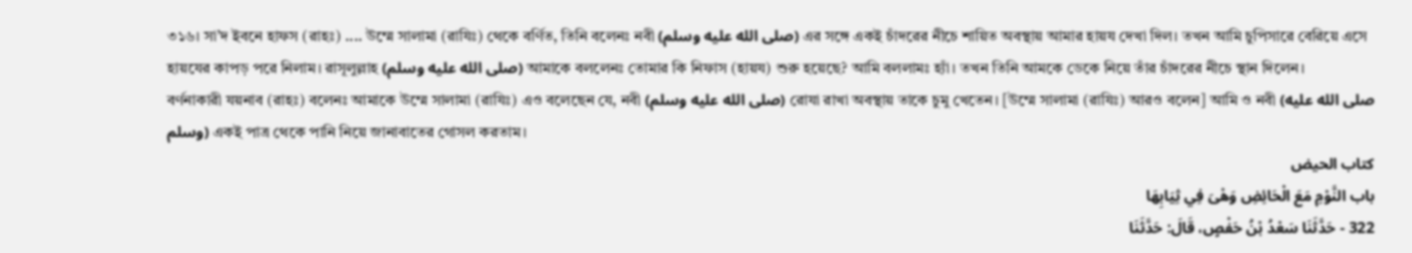৩১৬। সা’দ ইবনে হাফস (রাহঃ) .... উম্মে সালামা (রাযিঃ) থেকে বর্ণিত, তিনি বলেনঃ নবী (صلى الله عليه وسلم) এর সঙ্গে একই চাঁদরের নীচে শায়িত অবস্থায় আমার হায়য দেখা দিল। তখন আমি চুপিসারে বেরিয়ে এসে হায়যের কাপড় পরে নিলাম। রাসূলুল্লাহ (صلى الله عليه وسلم) আমাকে বললেনঃ তোমার কি নিফাস (হায়য) শুরু হয়েছে? আমি বললামঃ হ্যাঁ। তখন তিনি আমকে ডেকে নিয়ে তাঁর চাঁদরের নীচে স্থান দিলেন।
বর্ণনাকারী যয়নাব (রাহঃ) বলেনঃ আমাকে উম্মে সালামা (রাযিঃ) এও বলেছেন যে, নবী (صلى الله عليه وسلم) রোযা রাখা অবস্থায় তাকে চুমু খেতেন। [উম্মে সালামা (রাযিঃ) আরও বলেন] আমি ও নবী (صلى الله عليه وسلم) একই পাত্র থেকে পানি নিয়ে জানাবাতের গোসল করতাম।
كتاب الحيض
باب النَّوْمِ مَعَ الْحَائِضِ وَهْىَ فِي ثِيَابِهَا
322 - حَدَّثَنَا سَعْدُ بْنُ حَفْصٍ، قَالَ: حَدَّثَنَا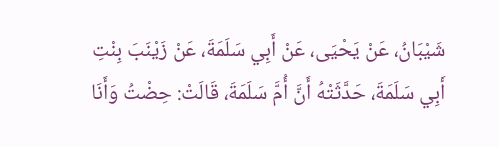شَيْبَانُ، عَنْ يَحْيَى، عَنْ أَبِي سَلَمَةَ، عَنْ زَيْنَبَ بِنْتِ أَبِي سَلَمَةَ، حَدَّثَتْهُ أَنَّ أُمَّ سَلَمَةَ، قَالَتْ: حِضْتُ وَأَنَا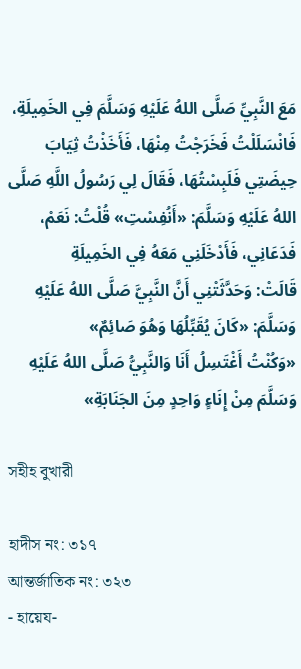مَعَ النَّبِيِّ صَلَّى اللهُ عَلَيْهِ وَسَلَّمَ فِي الخَمِيلَةِ، فَانْسَلَلْتُ فَخَرَجْتُ مِنْهَا، فَأَخَذْتُ ثِيَابَ حِيضَتِي فَلَبِسْتُهَا، فَقَالَ لِي رَسُولُ اللَّهِ صَلَّى اللهُ عَلَيْهِ وَسَلَّمَ: «أَنُفِسْتِ» قُلْتُ: نَعَمْ، فَدَعَانِي، فَأَدْخَلَنِي مَعَهُ فِي الخَمِيلَةِ
قَالَتْ: وَحَدَّثَتْنِي أَنَّ النَّبِيَّ صَلَّى اللهُ عَلَيْهِ وَسَلَّمَ: «كَانَ يُقَبِّلُهَا وَهُوَ صَائِمٌ»
«وَكُنْتُ أَغْتَسِلُ أَنَا وَالنَّبِيُّ صَلَّى اللهُ عَلَيْهِ وَسَلَّمَ مِنْ إِنَاءٍ وَاحِدٍ مِنَ الجَنَابَةِ»

সহীহ বুখারী

হাদীস নং: ৩১৭
আন্তর্জাতিক নং: ৩২৩
- হায়েয-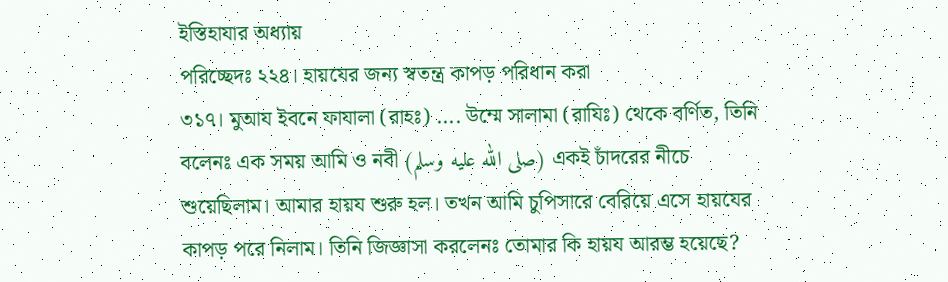ইস্তিহাযার অধ্যায়
পরিচ্ছেদঃ ২২৪। হায়যের জন্য স্বতন্ত্র কাপড় পরিধান করা
৩১৭। মুআয ইবনে ফাযালা (রাহঃ) .... উম্মে সালামা (রাযিঃ) থেকে বর্ণিত, তিনি বলেনঃ এক সময় আমি ও নবী (صلى الله عليه وسلم) একই চাঁদরের নীচে শুয়েছিলাম। আমার হায়য শুরু হল। তখন আমি চুপিসারে বেরিয়ে এসে হায়যের কাপড় পরে নিলাম। তিনি জিজ্ঞাসা করলেনঃ তোমার কি হায়য আরম্ভ হয়েছে?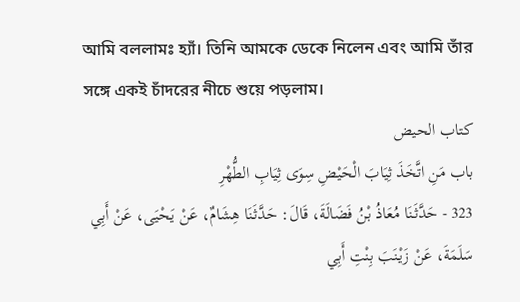আমি বললামঃ হ্যাঁ। তিনি আমকে ডেকে নিলেন এবং আমি তাঁর সঙ্গে একই চাঁদরের নীচে শুয়ে পড়লাম।
كتاب الحيض
باب مَنِ اتَّخَذَ ثِيَابَ الْحَيْضِ سِوَى ثِيَابِ الطُّهْرِ
323 - حَدَّثَنَا مُعَاذُ بْنُ فَضَالَةَ، قَالَ: حَدَّثَنَا هِشَامٌ، عَنْ يَحْيَى، عَنْ أَبِي سَلَمَةَ، عَنْ زَيْنَبَ بِنْتِ أَبِي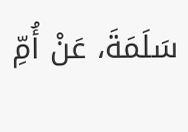سَلَمَةَ، عَنْ أُمِّ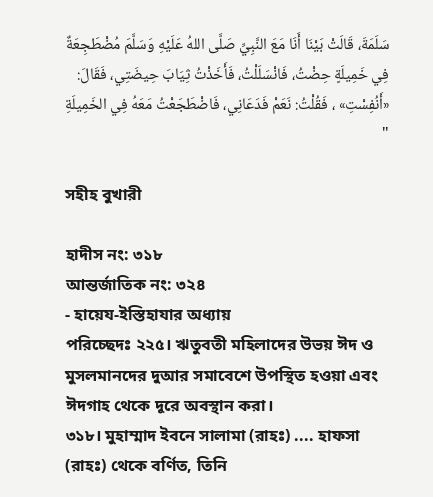سَلَمَةَ، قَالَتْ بَيْنَا أَنَا مَعَ النَّبِيِّ صَلَّى اللهُ عَلَيْهِ وَسَلَّمَ مُضْطَجِعَةٌ فِي خَمِيلَةٍ حِضْتُ، فَانْسَلَلْتُ، فَأَخَذْتُ ثِيَابَ حِيضَتِي، فَقَالَ: «أَنُفِسْتِ» ، فَقُلْتُ: نَعَمْ فَدَعَانِي، فَاضْطَجَعْتُ مَعَهُ فِي الخَمِيلَةِ "

সহীহ বুখারী

হাদীস নং: ৩১৮
আন্তর্জাতিক নং: ৩২৪
- হায়েয-ইস্তিহাযার অধ্যায়
পরিচ্ছেদঃ ২২৫। ঋতুবতী মহিলাদের উভয় ঈদ ও মুসলমানদের দুআর সমাবেশে উপস্থিত হওয়া এবং ঈদগাহ থেকে দূরে অবস্থান করা।
৩১৮। মুহাম্মাদ ইবনে সালামা (রাহঃ) .... হাফসা (রাহঃ) থেকে বর্ণিত, তিনি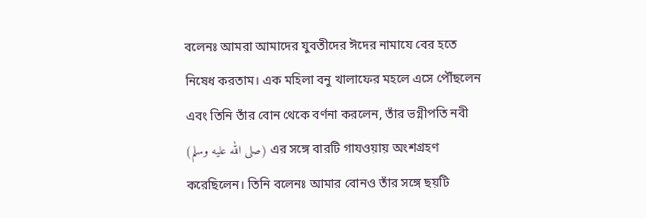বলেনঃ আমরা আমাদের যুবতীদের ঈদের নামাযে বের হতে নিষেধ করতাম। এক মহিলা বনু খালাফের মহলে এসে পৌঁছলেন এবং তিনি তাঁর বোন থেকে বর্ণনা করলেন, তাঁর ভগ্নীপতি নবী (صلى الله عليه وسلم) এর সঙ্গে বারটি গাযওয়ায় অংশগ্রহণ করেছিলেন। তিনি বলেনঃ আমার বোনও তাঁর সঙ্গে ছয়টি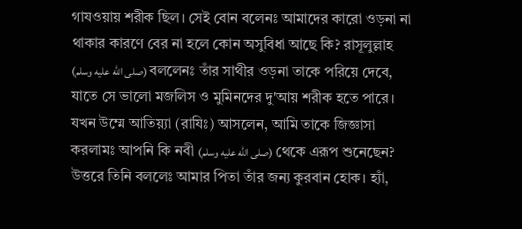গাযওয়ায় শরীক ছিল। সেই বোন বলেনঃ আমাদের কারো ওড়না না থাকার কারণে বের না হলে কোন অসুবিধা আছে কি? রাসূলুল্লাহ (صلى الله عليه وسلم) বললেনঃ তাঁর সাথীর ওড়না তাকে পরিয়ে দেবে, যাতে সে ভালো মজলিস ও মুমিনদের দু'আয় শরীক হতে পারে।
যখন উম্মে আতিয়্যা (রাযিঃ) আসলেন, আমি তাকে জিজ্ঞাসা করলামঃ আপনি কি নবী (صلى الله عليه وسلم) থেকে এরূপ শুনেছেন? উত্তরে তিনি বললেঃ আমার পিতা তাঁর জন্য কুরবান হোক। হ্যাঁ,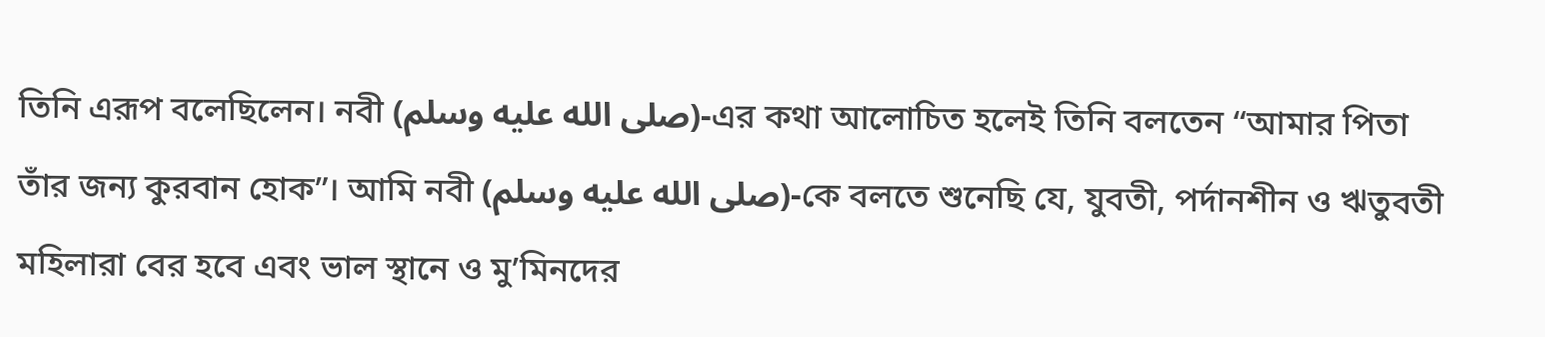তিনি এরূপ বলেছিলেন। নবী (صلى الله عليه وسلم)-এর কথা আলোচিত হলেই তিনি বলতেন “আমার পিতা তাঁর জন্য কুরবান হোক”। আমি নবী (صلى الله عليه وسلم)-কে বলতে শুনেছি যে, যুবতী, পর্দানশীন ও ঋতুবতী মহিলারা বের হবে এবং ভাল স্থানে ও মু’মিনদের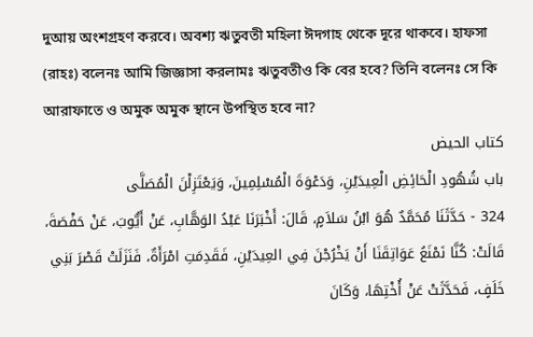দুআয় অংশগ্রহণ করবে। অবশ্য ঋতুবতী মহিলা ঈদগাহ থেকে দূরে থাকবে। হাফসা (রাহঃ) বলেনঃ আমি জিজ্ঞাসা করলামঃ ঋতুবতীও কি বের হবে? তিনি বলেনঃ সে কি আরাফাতে ও অমুক অমুক স্থানে উপস্থিত হবে না?
كتاب الحيض
باب شُهُودِ الْحَائِضِ الْعِيدَيْنِ، وَدَعْوَةَ الْمُسْلِمِينَ، وَيَعْتَزِلْنَ الْمُصَلَّى
324 - حَدَّثَنَا مُحَمَّدٌ هُوَ ابْنُ سَلاَمٍ، قَالَ: أَخْبَرَنَا عَبْدُ الوَهَّابِ، عَنْ أَيُّوبَ، عَنْ حَفْصَةَ، قَالَتْ: كُنَّا نَمْنَعُ عَوَاتِقَنَا أَنْ يَخْرُجْنَ فِي العِيدَيْنِ، فَقَدِمَتِ امْرَأَةٌ، فَنَزَلَتْ قَصْرَ بَنِي خَلَفٍ، فَحَدَّثَتْ عَنْ أُخْتِهَا، وَكَانَ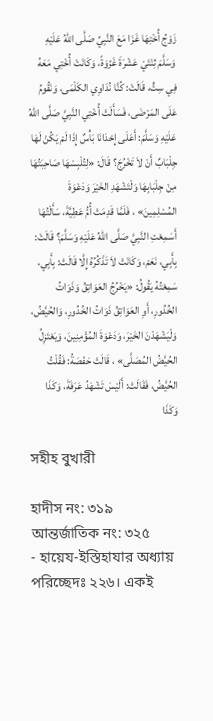زَوْجُ أُخْتِهَا غَزَا مَعَ النَّبِيِّ صَلَّى اللهُ عَلَيْهِ وَسَلَّمَ ثِنْتَيْ عَشْرَةَ غَزْوَةً، وَكَانَتْ أُخْتِي مَعَهُ فِي سِتٍّ، قَالَتْ: كُنَّا نُدَاوِي الكَلْمَى، وَنَقُومُ عَلَى المَرْضَى، فَسَأَلَتْ أُخْتِي النَّبِيَّ صَلَّى اللهُ عَلَيْهِ وَسَلَّمَ: أَعَلَى إِحْدَانَا بَأْسٌ إِذَا لَمْ يَكُنْ لَهَا جِلْبَابٌ أَنْ لاَ تَخْرُجَ؟ قَالَ: «لِتُلْبِسْهَا صَاحِبَتُهَا مِنْ جِلْبَابِهَا وَلْتَشْهَدِ الخَيْرَ وَدَعْوَةَ المُسْلِمِينَ» ، فَلَمَّا قَدِمَتْ أُمُّ عَطِيَّةَ، سَأَلْتُهَا أَسَمِعْتِ النَّبِيَّ صَلَّى اللهُ عَلَيْهِ وَسَلَّمَ؟ قَالَتْ: بِأَبِي، نَعَمْ، وَكَانَتْ لاَ تَذْكُرُهُ إِلَّا قَالَتْ: بِأَبِي، سَمِعْتُهُ يَقُولُ: «يَخْرُجُ العَوَاتِقُ وَذَوَاتُ الخُدُورِ، أَوِ العَوَاتِقُ ذَوَاتُ الخُدُورِ، وَالحُيَّضُ، وَلْيَشْهَدْنَ الخَيْرَ، وَدَعْوَةَ المُؤْمِنِينَ، وَيَعْتَزِلُ الحُيَّضُ المُصَلَّى» ، قَالَتْ حَفْصَةُ: فَقُلْتُ الحُيَّضُ، فَقَالَتْ: أَلَيْسَ تَشْهَدُ عَرَفَةَ، وَكَذَا وَكَذَا

সহীহ বুখারী

হাদীস নং: ৩১৯
আন্তর্জাতিক নং: ৩২৫
- হায়েয-ইস্তিহাযার অধ্যায়
পরিচ্ছেদঃ ২২৬। একই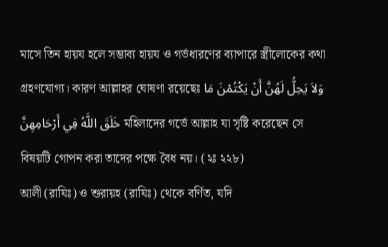মাসে তিন হায়য হলে সম্ভাব্য হায়য ও গর্ভধারণের ব্যাপারে স্ত্রীলোকের কথা গ্রহণযোগ্য। কারণ আল্লাহর ঘোষণা রয়েছেঃ وَلاَ يَحِلُّ لَهُنَّ أَنْ يَكْتُمْنَ مَا خَلَقَ اللَّهُ فِي أَرْحَامِهِنَّ মহিলাদের গর্ভে আল্লাহ যা সৃষ্টি করেছেন সে বিষয়টি গোপন করা তাদের পক্ষে বৈধ নয়। (২ঃ ২২৮)
আলী (রাযিঃ) ও শুরায়হ (রাযিঃ) থেকে বর্ণিত, যদি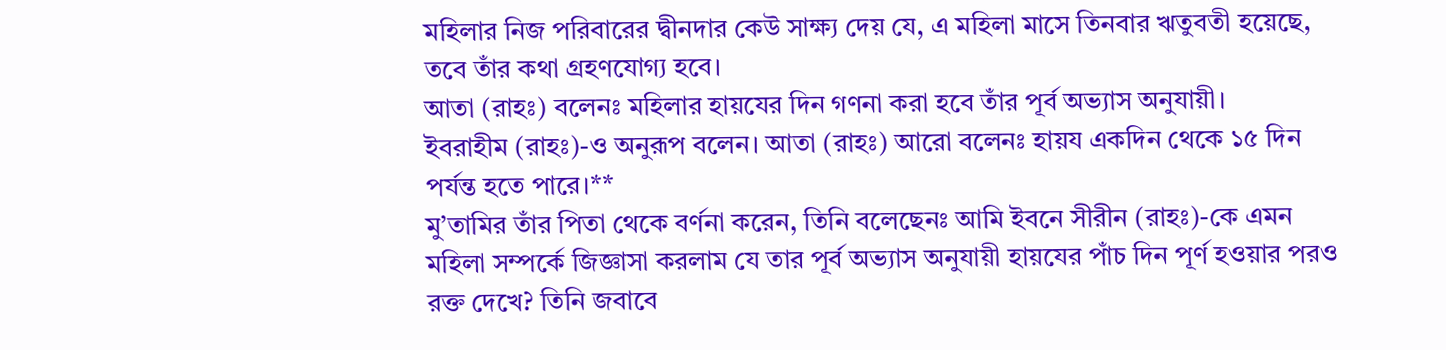মহিলার নিজ পরিবারের দ্বীনদার কেউ সাক্ষ্য দেয় যে, এ মহিলা মাসে তিনবার ঋতুবতী হয়েছে, তবে তাঁর কথা গ্রহণযোগ্য হবে।
আতা (রাহঃ) বলেনঃ মহিলার হায়যের দিন গণনা করা হবে তাঁর পূর্ব অভ্যাস অনুযায়ী।
ইবরাহীম (রাহঃ)-ও অনুরূপ বলেন। আতা (রাহঃ) আরো বলেনঃ হায়য একদিন থেকে ১৫ দিন পর্যন্ত হতে পারে।**
মু’তামির তাঁর পিতা থেকে বর্ণনা করেন, তিনি বলেছেনঃ আমি ইবনে সীরীন (রাহঃ)-কে এমন মহিলা সম্পর্কে জিজ্ঞাসা করলাম যে তার পূর্ব অভ্যাস অনুযায়ী হায়যের পাঁচ দিন পূর্ণ হওয়ার পরও রক্ত দেখে? তিনি জবাবে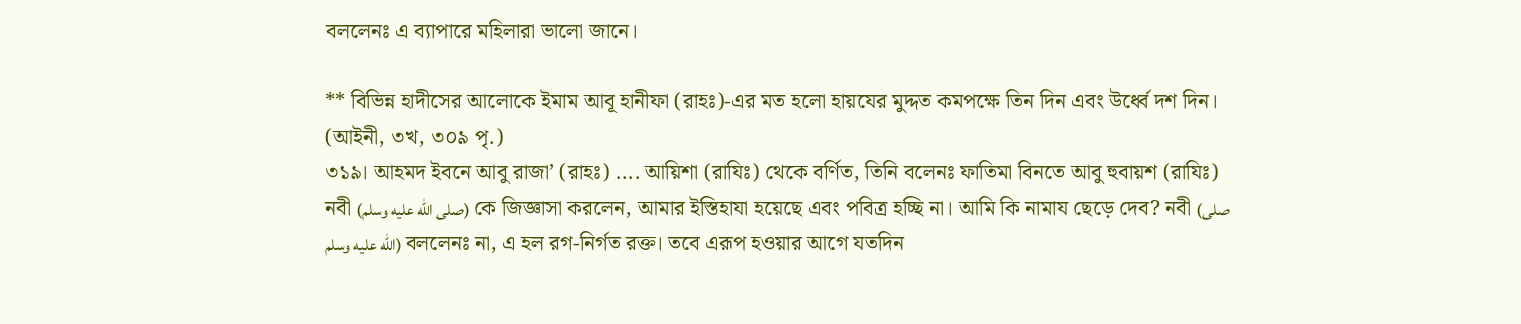বললেনঃ এ ব্যাপারে মহিলারা ভালো জানে।

** বিভিন্ন হাদীসের আলোকে ইমাম আবূ হানীফা (রাহঃ)-এর মত হলো হায়যের মুদ্দত কমপক্ষে তিন দিন এবং উর্ধ্বে দশ দিন। (আইনী, ৩খ, ৩০৯ পৃ.)
৩১৯। আহমদ ইবনে আবু রাজা’ (রাহঃ) .... আয়িশা (রাযিঃ) থেকে বর্ণিত, তিনি বলেনঃ ফাতিমা বিনতে আবু হুবায়শ (রাযিঃ) নবী (صلى الله عليه وسلم) কে জিজ্ঞাসা করলেন, আমার ইস্তিহাযা হয়েছে এবং পবিত্র হচ্ছি না। আমি কি নামায ছেড়ে দেব? নবী (صلى الله عليه وسلم) বললেনঃ না, এ হল রগ-নির্গত রক্ত। তবে এরূপ হওয়ার আগে যতদিন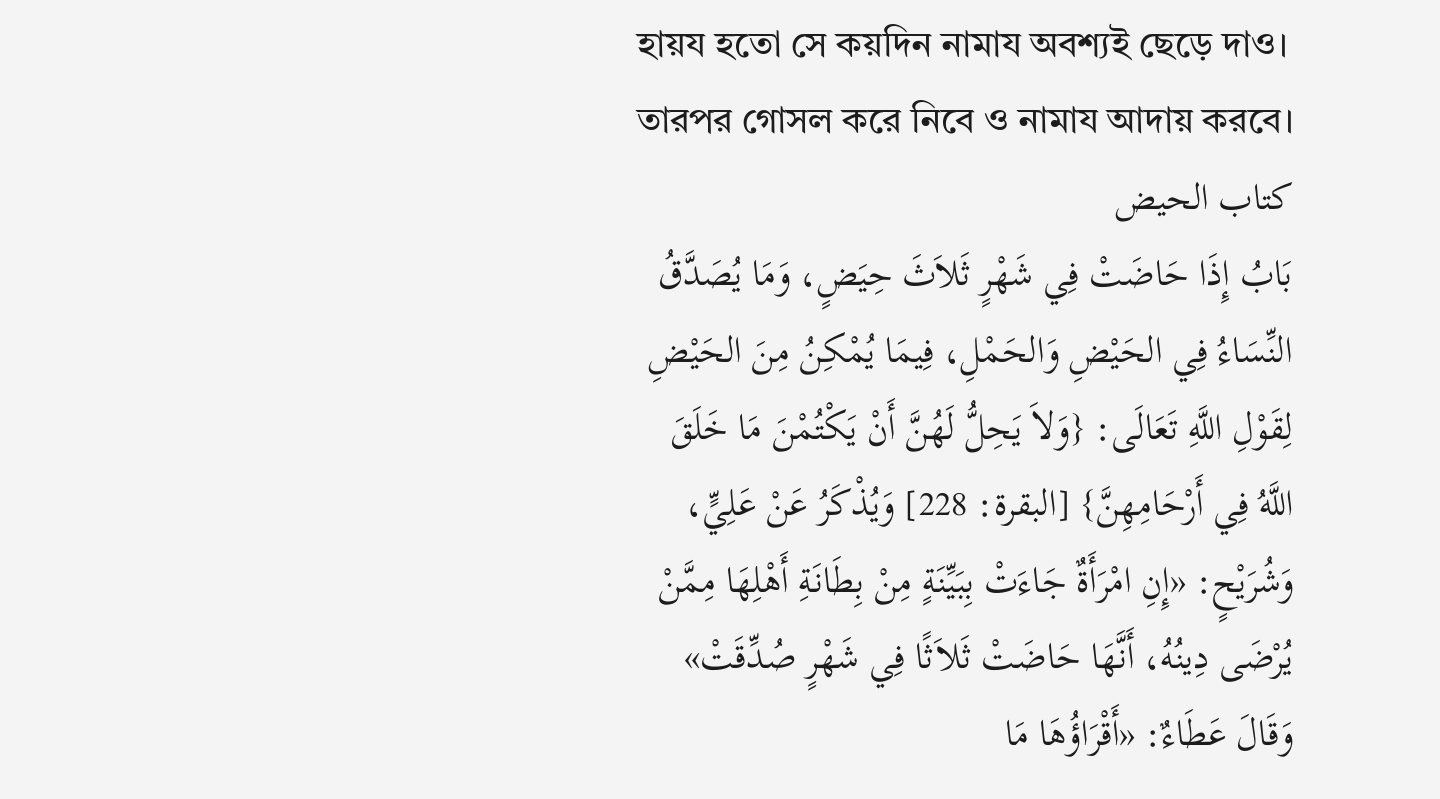হায়য হতো সে কয়দিন নামায অবশ্যই ছেড়ে দাও। তারপর গোসল করে নিবে ও নামায আদায় করবে।
كتاب الحيض
بَابُ إِذَا حَاضَتْ فِي شَهْرٍ ثَلاَثَ حِيَضٍ، وَمَا يُصَدَّقُ النِّسَاءُ فِي الحَيْضِ وَالحَمْلِ، فِيمَا يُمْكِنُ مِنَ الحَيْضِ لِقَوْلِ اللَّهِ تَعَالَى: {وَلاَ يَحِلُّ لَهُنَّ أَنْ يَكْتُمْنَ مَا خَلَقَ اللَّهُ فِي أَرْحَامِهِنَّ} [البقرة: 228] وَيُذْكَرُ عَنْ عَلِيٍّ، وَشُرَيْحٍ: «إِنِ امْرَأَةٌ جَاءَتْ بِبَيِّنَةٍ مِنْ بِطَانَةِ أَهْلِهَا مِمَّنْ يُرْضَى دِينُهُ، أَنَّهَا حَاضَتْ ثَلاَثًا فِي شَهْرٍ صُدِّقَتْ» وَقَالَ عَطَاءٌ: «أَقْرَاؤُهَا مَا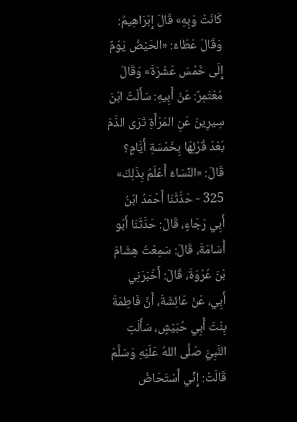كَانَتْ وَبِهِ» قَالَ إِبْرَاهِيمُ: وَقَالَ عَطَاءٌ: «الحَيْضُ يَوْمٌ إِلَى خَمْسَ عَشْرَةَ» وَقَالَ مُعْتَمِرٌ: عَنْ أَبِيهِ: سَأَلْتُ ابْنَ سِيرِينَ عَنِ المَرْأَةِ تَرَى الدَّمَ بَعْدَ قُرْئِهَا بِخَمْسَةِ أَيَّامٍ؟ قَالَ: «النِّسَاءُ أَعْلَمُ بِذَلِكَ»
325 - حَدَّثَنَا أَحْمَدُ ابْنُ أَبِي رَجَاءٍ، قَالَ: حَدَّثَنَا أَبُو أُسَامَةَ، قَالَ: سَمِعْتُ هِشَامَ بْنَ عُرْوَةَ، قَالَ: أَخْبَرَنِي أَبِي، عَنْ عَائِشَةَ، أَنَّ فَاطِمَةَ بِنْتَ أَبِي حُبَيْشٍ، سَأَلَتِ النَّبِيَّ صَلَّى اللهُ عَلَيْهِ وَسَلَّمَ قَالَتْ: إِنِّي أُسْتَحَاضُ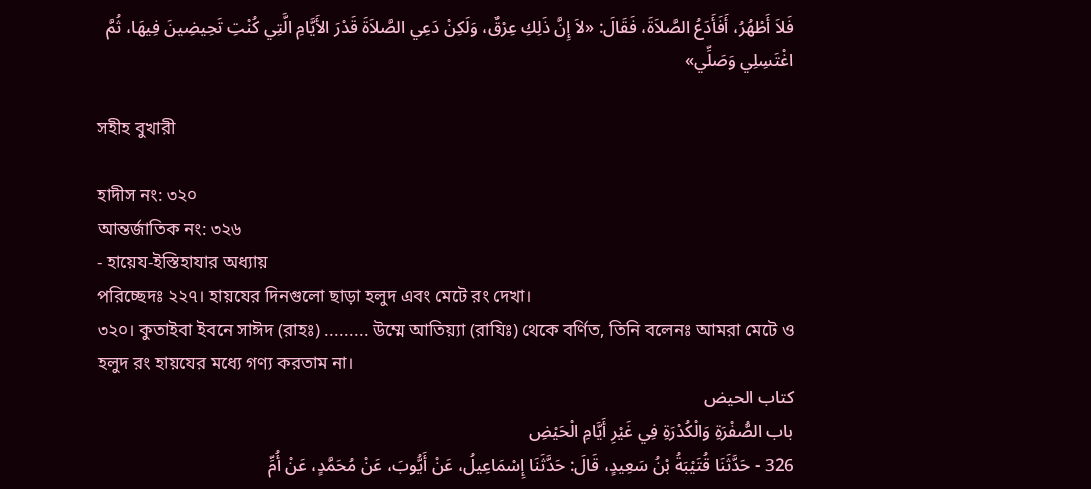فَلاَ أَطْهُرُ، أَفَأَدَعُ الصَّلاَةَ، فَقَالَ: «لاَ إِنَّ ذَلِكِ عِرْقٌ، وَلَكِنْ دَعِي الصَّلاَةَ قَدْرَ الأَيَّامِ الَّتِي كُنْتِ تَحِيضِينَ فِيهَا، ثُمَّ اغْتَسِلِي وَصَلِّي»

সহীহ বুখারী

হাদীস নং: ৩২০
আন্তর্জাতিক নং: ৩২৬
- হায়েয-ইস্তিহাযার অধ্যায়
পরিচ্ছেদঃ ২২৭। হায়যের দিনগুলো ছাড়া হলুদ এবং মেটে রং দেখা।
৩২০। কুতাইবা ইবনে সাঈদ (রাহঃ) ......... উম্মে আতিয়্যা (রাযিঃ) থেকে বর্ণিত, তিনি বলেনঃ আমরা মেটে ও হলুদ রং হায়যের মধ্যে গণ্য করতাম না।
كتاب الحيض
باب الصُّفْرَةِ وَالْكُدْرَةِ فِي غَيْرِ أَيَّامِ الْحَيْضِ
326 - حَدَّثَنَا قُتَيْبَةُ بْنُ سَعِيدٍ، قَالَ: حَدَّثَنَا إِسْمَاعِيلُ، عَنْ أَيُّوبَ، عَنْ مُحَمَّدٍ، عَنْ أُمِّ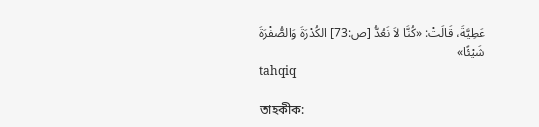عَطِيَّةَ، قَالَتْ: «كُنَّا لاَ نَعُدُّ [ص:73] الكُدْرَةَ وَالصُّفْرَةَ شَيْئًا»
tahqiq

তাহকীক: